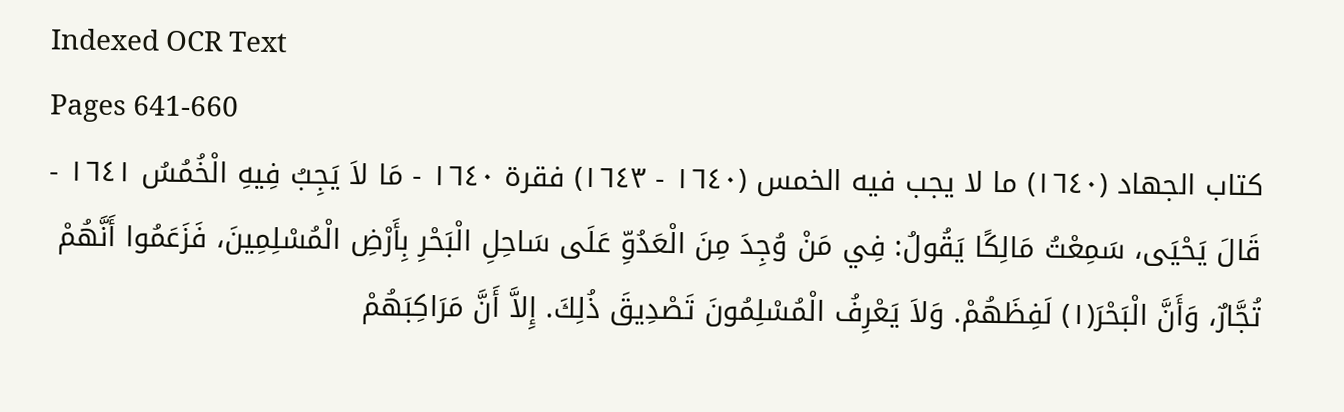Indexed OCR Text
Pages 641-660
كتاب الجهاد (١٦٤٠) ما لا يجب فيه الخمس (١٦٤٠ - ١٦٤٣) فقرة ١٦٤٠ - مَا لاَ يَجِبُ فِيهِ الْخُمُسُ ١٦٤١ - قَالَ يَحْيَى، سَمِعْتُ مَالِكًا يَقُولُ: فِي مَنْ وُجِدَ مِنَ الْعَدُوِّ عَلَى سَاحِلِ الْبَحْرِ بِأَرْضِ الْمُسْلِمِينَ، فَزَعَمُوا أَنَّهُمْ تُجَّارٌ، وَأَنَّ الْبَحْرَ(١) لَفِظَهُمْ. وَلاَ يَعْرِفُ الْمُسْلِمُونَ تَصْدِيقَ ذُلِكَ. إِلاَّ أَنَّ مَرَاكِبَهُمْ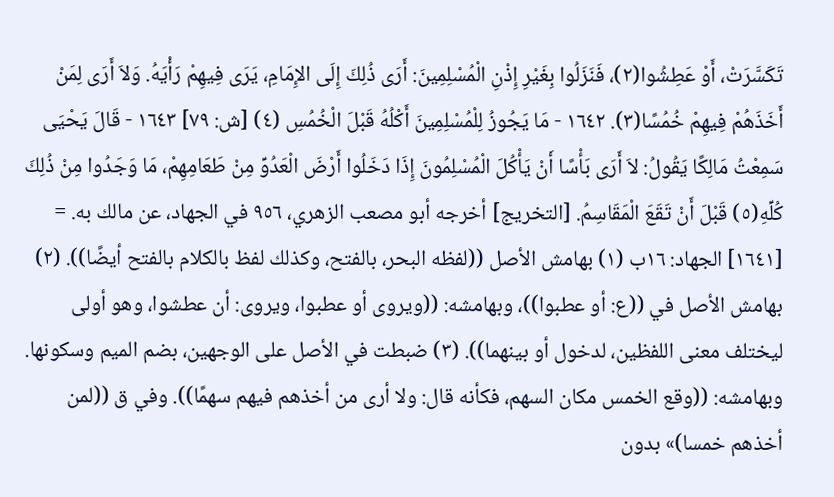تَكَسَّرَتْ، أَوْ عَطِشُوا(٢)، فَنَزَلُوا بِغَيْرِ إِذْنِ الْمُسْلِمِينَ: أَرَى ذُلِكَ إِلَى الإِمَامِ، يَرَى فِيهِمْ رَأْيَهُ. وَلاَ أَرَى لِمَنْ أَخَذَهُمْ فِيهِمْ خُمُسًا(٣). ١٦٤٢ - مَا يَجُوزُ لِلْمُسْلِمِينَ أَكْلُهُ قَبْلَ الْخُمُسِ (٤) [ش: ٧٩] ١٦٤٣ - قَالَ يَحْيَى سَمِعْتُ مَالِكًا يَقُولُ: لاَ أَرَى بَأْسًا أَنْ يَأْكُلَ الْمُسْلِمُونَ إِذَا دَخَلُوا أَرْضَ الْعَدُوِّ مِنْ طَعَامِهِمْ، مَا وَجَدُوا مِنْ ذُلِكَ كُلِّهِ(٥) قَبْلَ أَنْ تَقَعَ الْمَقَاسِمُ. [التخريج] أخرجه أبو مصعب الزهري، ٩٥٦ في الجهاد، عن مالك به. = [١٦٤١] الجهاد: ١٦ب (١) بهامش الأصل ((لفظه البحر، بالفتح، وكذلك لفظ بالكلام بالفتح أيضًا)). (٢) بهامش الأصل في ((ع: أو عطبوا))، وبهامشه: ((ويروى أو عطبوا، ويروى: أن عطشوا، وهو أولى ليختلف معنى اللفظين، لدخول أو بينهما)). (٣) ضبطت في الأصل على الوجهين، بضم الميم وسكونها. وبهامشه: ((وقع الخمس مكان السهم، فكأنه قال: ولا أرى من أخذهم فيهم سهمًا)). وفي ق ((لمن أخذهم خمسا)» بدون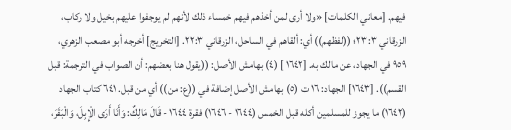فيهم. [معاني الكلمات] «ولا أرى لمن أخذهم فيهم خمساء ذلك لأنهم لم يوجفوا عليهم بخيل ولا ركاب، الزرقاني ٢٣:٣؛ ((لفظهم)) أي: ألقاهم في الساحل، الزرقاني ٢٢:٣. [التخريج] أخرجه أبو مصعب الزهري، ٩٥٩ في الجهاد، عن مالك به. [١٦٤٢ ] (٤) بهامش الأصل: ((يقول هنا بعضهم: أن الصواب في الترجمة: قبل القسم)). [١٦٤٣] الجهاد: ١٦ ت (٥) بهامش الأصل إضافة في ((ع: من)) أي من قبل. ٦٤١ كتاب الجهاد (١٦٤٢) ما يجوز للمسلمين أكله قبل الخمس (١٦٤٤ - ١٦٤٦) فقرة ١٦٤٤ - قَالَ مَالِكٌ: وَأَنَا أَرَى الْإِبِلَ، وَالْبَقَرَ،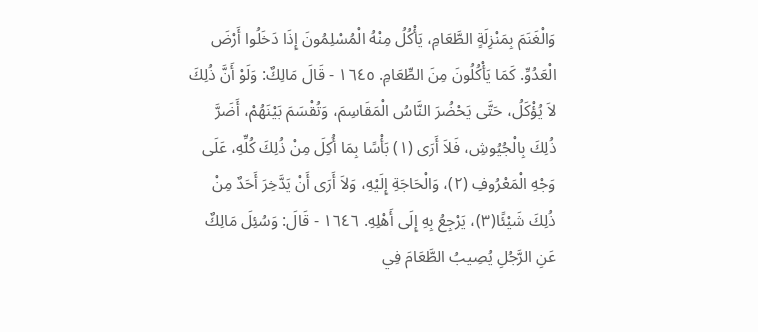وَالْغَنَمَ بِمَنْزِلَةٍ الطَّعَامِ، يَأْكُلُ مِنْهُ الْمُسْلِمُونَ إِذَا دَخَلُوا أَرْضَ الْعَدُوِّ. كَمَا يَأْكُلُونَ مِنَ الطِّعَامِ. ١٦٤٥ - قَالَ مَالِكٌ: وَلَوْ أَنَّ ذُلِكَ لاَ يُؤْكَلُ، حَتَّى يَحْضُرَ النَّاسُ الْمَقَاسِمَ، وَتُقْسَمَ بَيْنَهُمْ، أَضَرَّ ذُلِكَ بِالْجُيُوشِ، فَلاَ أَرَى (١) بَأْسًا بِمَا أُكِلَ مِنْ ذُلِكَ كُلِّهِ، عَلَى وَجْهِ الْمَعْرُوفِ (٢)، وَالْحَاجَةِ إِلَيْهِ، وَلاَ أَرَى أَنْ يَدَّخِرَ أَحَدٌ مِنْ ذُلِكَ شَيْئًا(٣)، يَرْجِعُ بِهِ إِلَى أَهْلِهِ. ١٦٤٦ - قَالَ: وَسُئِلَ مَالِكٌ عَنِ الرَّجُلِ يُصِيبُ الطَّعَامَ فِي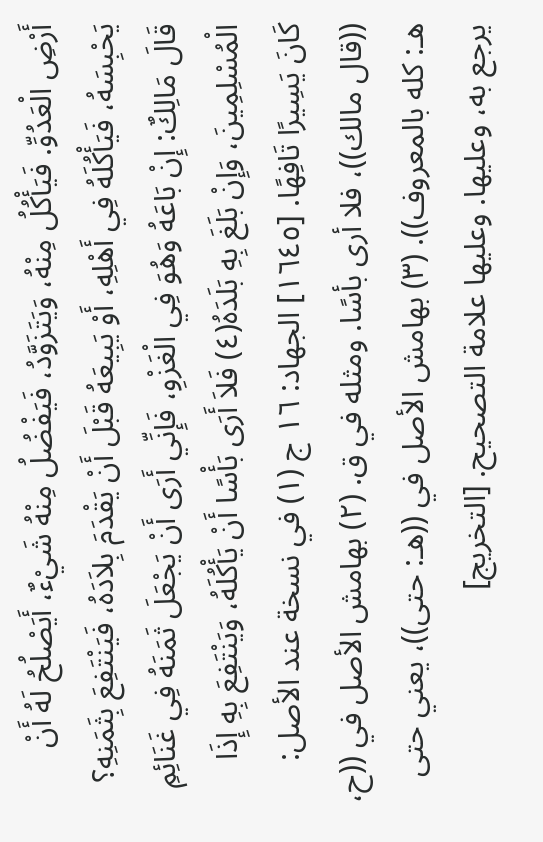أَرْضِ الْعَدُوِّ. فَيَأْكُلُ مِنْهُ، وَيَتَزَوَّدُ، فَيَفْضُلُ مِنْهُ شَيْءٌ، أَيَصْلُحُ لَهُ أَنْ يَحْبِسَهُ، فَيَأْكُلَهُ فِي أَهْلِهِ، أَوْ يَبِيعَهُ قَبْلَ أَنْ يَقْدَمَ بِلاَدَهُ، فَيَنْتَفِعَ بِثَمَنِهِ؟ قَالَ مَالِكٌ: إِنْ بَاعَهُ وَهُوَ فِي الْغَزْوِ، فَإِنِّي أَرَى أَنْ يَجْعَلَ ثَمَنَهُ فِي غَنَائِمِ الْمُسْلِمِينَ، وَإِنْ بَلَغَ بِهِ بَلَدَهُ(٤) فَلاَ أَرَى بَأْسًا أَنْ يَأْكُلَهُ، وَيَنْتَفِعَ بِهِ إِذَا كَانَ يَسِيرًا تَافِهًا. [١٦٤٥] الجهاد: ١٦ ج (١) في نسخة عند الأصل: ((قال مالك))، فلا أرى بأسًا. ومثله في ق. (٢) بهامش الأصل في ((ح، هـ: كله بالمعروف)). (٣) بهامش الأصل في ((هـ: حتى))، يعني حتى يرجع به، وعليها. وعليها علامة التصحيح. [التخريج]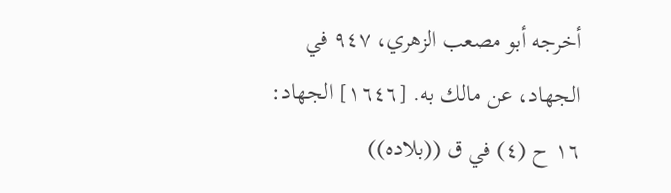أخرجه أبو مصعب الزهري، ٩٤٧ في الجهاد، عن مالك به. [١٦٤٦] الجهاد: ١٦ ح (٤) في ق ((بلاده))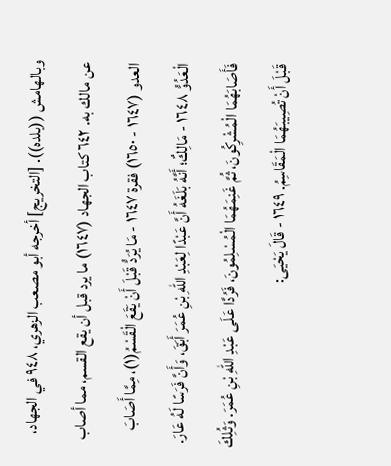وبالهامش ((بلده)). [التخريج] أخرجه أبو مصعب الزهري، ٩٤٨ في الجهاد، عن مالك به. ٦٤٢ كتاب الجهاد (١٦٤٧) ما يرد قبل أن يقع القسم، مما أصاب العدو (١٦٤٧ - ١٦٥٠) فقرة ١٦٤٧ - مَا يُرَدُّ قَبْلَ أَنْ يَقَعَ الْقَسْمُ(١)، مِمَّا أَصَابَ الْعَدُوُّ ١٦٤٨ - مَالِكٌ؛ أَنَّهُ بَلَغَهُ أَنَّ عَبْدًا لِعَبْدِ اللّهِ بْنِ عُمَرَ أَبَقَ، وَأَنَّ فَرَسًا لَهُ عَارَ. فَأَصَابَهُمَا الْمُشْرِكُونَ، ثُمَّ غَنِمَهُمَا الْمُسْلِمُونَ، فَرُدَّا عَلَى عَبْدِ اللّهِ بْنِ عُمَرَ. وَثُلِكَ قَبْلَ أَنْ تُصِيبَهُمَا الْمَقَاسِمُ. ١٦٤٩ - قَالَ يَحْيَى: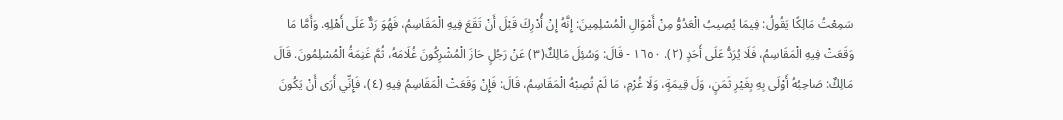سَمِعْتُ مَالِكًا يَقُولُ: فِيمَا يُصِيبُ الْعَدُوُّ مِنْ أَمْوَالِ الْمُسْلِمِينَ: إِنَّهُ إِنْ أُدْرِكَ قَبْلَ أَنْ تَقَعَ فِيهِ الْمَقَاسِمُ، فَهُوَ رَدٌّ عَلَى أَهْلِهِ. وَأَمَّا مَا وَقَعَتْ فِيهِ الْمَقَاسِمُ، فَلَا يُرَدُّ عَلَى أَحَدٍ (٢). ١٦٥٠ - قَالَ: وَسُئِلَ مَالِكٌ(٣) عَنْ رَجُلٍ حَازَ الْمُشْرِكُونَ غُلَامَهُ، ثُمَّ غَنِمَةُ الْمُسْلِمُونَ. قَالَ مَالِكٌ: صَاحِبُهُ أَوْلَى بِهِ بِغَيْرِ ثَمَنٍ، وَلَ قِيمَةٍ، وَلَا غُرْمِ، مَا لَمْ تُصِبْهُ الْمَقَاسِمُ، قَالَ: فَإِنْ وَقَعَتْ الْمَقَاسِمُ فِيهِ (٤)، فَإِنِّي أَرَى أَنْ يَكُونَ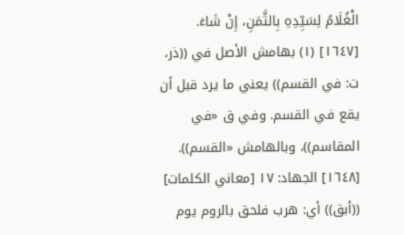الْغُلَامُ لِسَيِّدِهِ بِالثَّمَنِ، إِنْ شَاءَ. [١٦٤٧] (١) بهامش الأصل في ((ذر، ت: في القسم)) يعني ما يرد قبل أن يقع في القسم. وفي ق «في المقاسم))، وبالهامش «القسم)). [١٦٤٨] الجهاد: ١٧ [معاني الكلمات] ((أبق)) أي: هرب فلحق بالروم يوم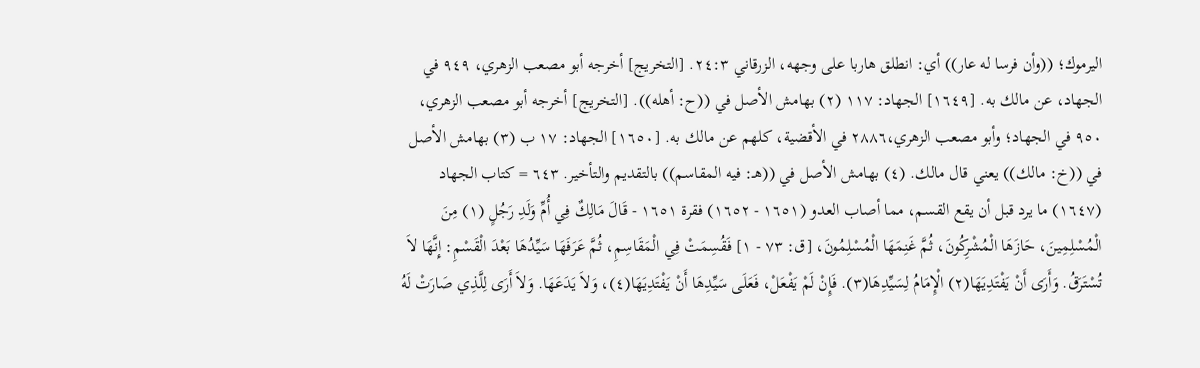اليرموك؛ ((وأن فرسا له عار)) أي: انطلق هاربا على وجهه، الزرقاني ٢٤:٣. [التخريج] أخرجه أبو مصعب الزهري، ٩٤٩ في الجهاد، عن مالك به. [١٦٤٩] الجهاد: ١١٧ (٢) بهامش الأصل في ((ح: أهله)). [التخريج] أخرجه أبو مصعب الزهري، ٩٥٠ في الجهاد؛ وأبو مصعب الزهري،٢٨٨٦ في الأقضية، كلهم عن مالك به. [١٦٥٠] الجهاد: ١٧ ب (٣) بهامش الأصل في ((خ: مالك)) يعني قال مالك. (٤) بهامش الأصل في ((هـ: فيه المقاسم)) بالتقديم والتأخير. ٦٤٣ = كتاب الجهاد (١٦٤٧) ما يرد قبل أن يقع القسم، مما أصاب العدو (١٦٥١ - ١٦٥٢) فقرة ١٦٥١ - قَالَ مَالِكٌ فِي أُمِّ وَلَدِ رَجُلٍ (١) مِنَ الْمُسْلِمِينَ، حَازَهَا الْمُشْرِكُونَ، ثُمَّ غَنِمَهَا الْمُسْلِمُونَ، [ق: ٧٣ - ١] فَقُسِمَتْ فِي الْمَقَاسِمِ، ثُمَّ عَرَفَهَا سَيِّدُهَا بَعْدَ الْقَسْمِ: إِنَّهَا لاَ تُسْتَرَقُ. وَأَرَى أَنْ يَفْتَدِيَهَا(٢) الْإِمَامُ لِسَيِّدِهَا(٣). فَإِنْ لَمْ يَفْعَلْ، فَعَلَى سَيِّدِهَا أَنْ يَفْتَدِيَهَا(٤)، وَلاَ يَدَعَهَا. وَلاَ أَرَى لِلَّذِي صَارَتْ لَهُ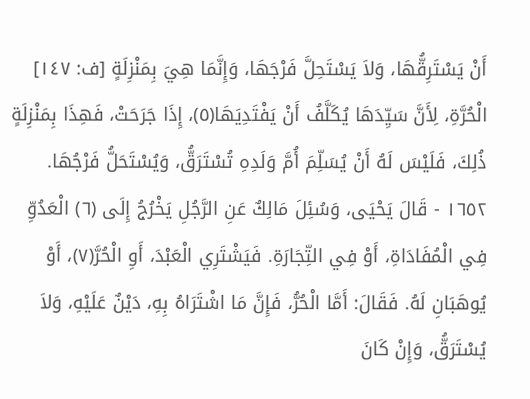أَنْ يَسْتَرِقُّهَا، وَلاَ يَسْتَحِلَّ فَرْجَهَا، وَإِنَّمَا هِيَ بِمَنْزِلَةٍ [ف: ١٤٧] الْحُرَّةِ، لِأَنَّ سَيِّدَهَا يُكَلَّفُ أَنْ يَفْتَدِيَهَا(٥)، إِذَا جَرَحَتْ، فَهِذَا بِمَنْزِلَةٍ ذُلِكَ، فَلَيْسَ لَهُ أَنْ يُسَلِّمَ أُمَّ وَلَدِهِ تُسْتَرَقُّ، وَيُسْتَحَلُّ فَرْجُهَا. ١٦٥٢ - قَالَ يَحْيَى، وَسُئِلَ مَالِكٌ عَنِ الرَّجُلِ يَخْرُجُ إِلَى (٦) الْعَدُوِّ فِي الْمُفَادَاةِ، أَوْ فِي التِّجَارَةِ. فَيَشْتَرِي الْعَبْدَ، أَوِ الْحُرَّ(٧)، أَوْ يُوهَبَانِ لَهُ. فَقَالَ: أَمَّا الْحُرُّ، فَإِنَّ مَا اشْتَرَاهُ بِهِ، دَيْنٌ عَلَيْهِ، وَلاَ يُسْتَرَقُّ، وَإِنْ كَانَ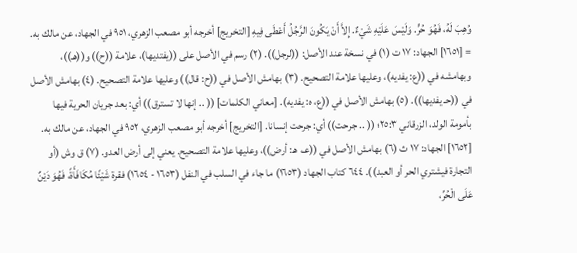وُهِبَ لَهُ، فَهُوَ حُرٍّ. وَلَيْسَ عَلَيْهِ شَيْءٌ. إِلاَّ أَنْ يَكُونَ الرَّجُلُ أَعْطَى فِيهِ [التخريج] أخرجه أبو مصعب الزهري، ٩٥١ في الجهاد، عن مالك به. = [١٦٥١] الجهاد: ١٧ ت (١) في نسخة عند الأصل: ((لرجل)). (٢) رسم في الأصل على ((يفتديها)، علامة ((ح)) و((هـ))، وبهامشه في ((ع: يفديه)، وعليها علامة التصحيح. (٣) بهامش الأصل في ((ح: قال)) وعليها علامة التصحيح. (٤) بهامش الأصل في ((حـ يفديها)). (٥) بهامش الأصل في ((ع، ه: يفديه). [معاني الكلمات] (( .. إنها لا تسترق)) أي: بعد جريان الحرية فيها بأمومة الولد، الزرقاني ٢٥:٣؛ (( .. جرحت)) أي: جرحت إنسانا. [التخريج] أخرجه أبو مصعب الزهري، ٩٥٢ في الجهاد، عن مالك به. [١٦٥٢] الجهاد: ١٧ ث (٦) بهامش الأصل في ((عـ، هـ: أرض))، وعليها علامة التصحيح. يعني إلى أرض العدو. (٧) ق وش (أو التجارة فيشتري الحر أو العبد)). ٦٤٤ كتاب الجهاد (١٦٥٣) ما جاء في السلب في النفل (١٦٥٣ - ١٦٥٤) فقرة شَيْئًا مُكَافَأَةً، فَهُوَ دَيْنٌ عَلَى الْحُرِّ،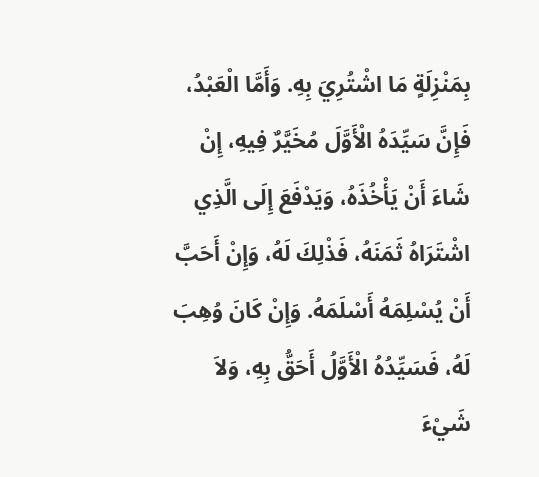بِمَنْزِلَةٍ مَا اشْتُرِيَ بِهِ. وَأَمَّا الْعَبْدُ، فَإِنَّ سَيِّدَهُ الْأَوَّلَ مُخَيَّرٌ فِيهِ، إِنْ شَاءَ أَنْ يَأْخُذَهُ، وَيَدْفَعَ إِلَى الَّذِي اشْتَرَاهُ ثَمَنَهُ، فَذْلِكَ لَهُ، وَإِنْ أَحَبَّ أَنْ يُسْلِمَهُ أَسْلَمَهُ. وَإِنْ كَانَ وُهِبَ لَهُ، فَسَيِّدُهُ الْأَوَّلُ أَحَقُّ بِهِ، وَلاَ شَيْءَ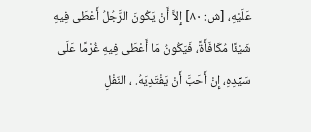عَلَيْهِ، [ش: ٨٠] إِلاَّ أَنْ يَكُونَ الرَّجُلُ أَعْطَى فِيهِ شَيْئًا مُكَافَأَةً، فَيَكُونُ مَا أَعْطَى فِيهِ غُرْمًا عَلَى سَيِّدِهِ، إِنْ أَحَبَّ أَنْ يَفْتَدِيَهُ. ، النّفْلِ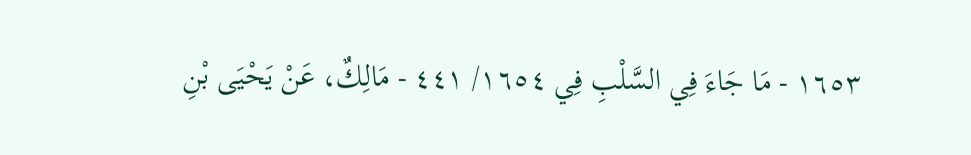١٦٥٣ - مَا جَاءَ فِي السَّلْبِ فِي ١٦٥٤/ ٤٤١ - مَالِكٌ، عَنْ يَحْيَى بْنِ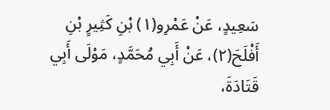سَعِيدٍ، عَنْ عَمْرِو(١) بْنِ كَثِيرٍ بْنِ أَفْلَحَ(٢)، عَنْ أَبِي مُحَمَّدٍ، مَوْلَى أَبِي قَتَادَةَ،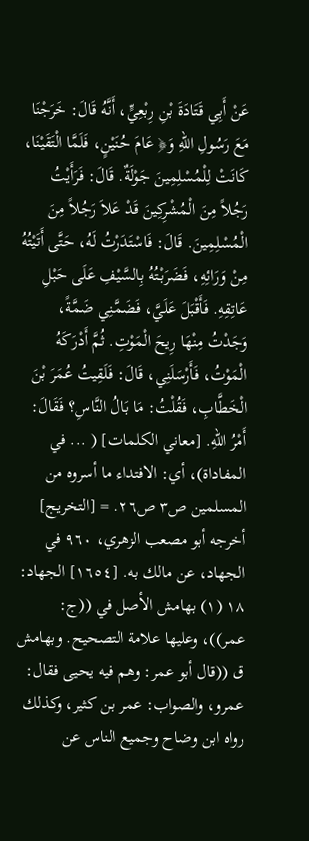عَنْ أَبِي قَتَادَةَ بْنِ رِبْعِيٍّ، أَنَّهُ قَالَ: خَرَجْنَا مَعَ رَسُولِ اللّهِ وَ﴿ عَامَ حُنَيْنٍ، فَلَمَّا الْتَقَيْنَا، كَانَتْ لِلْمُسْلِمِينَ جَوْلَةٌ. قَالَ: فَرَأَيْتُ رَجُلاً مِنَ الْمُشْرِكِينَ قَدْ عَلاَ رَجُلاً مِنَ الْمُسْلِمِينَ. قَالَ: فَاسْتَدَرْتُ لَهُ، حَتَّى أَتَيْتُهُ مِنْ وَرَائِهِ، فَضَرَبْتُهُ بِالسَّيْفِ عَلَى حَبْلِ عَاتِقِهِ. فَأَقْبَلَ عَلَيَّ، فَضَمَّنِي ضَمَّةً، وَجَدْتُ مِنْهَا رِيحَ الْمَوْتِ. ثُمَّ أَدْرَكَهُ الْمَوْتُ، فَأَرْسَلَنِي، قَالَ: فَلَقِيتُ عُمَرَ بْنَ الْخَطَّابِ، فَقُلْتُ: مَا بَالُ النَّاسِ؟ فَقَالَ: أَمْرُ اللّهِ. [معاني الكلمات] ( ... في المفاداة)، أي: الافتداء ما أسروه من المسلمين ص٣ ص٢٦. = [التخريج] أخرجه أبو مصعب الزهري، ٩٦٠ في الجهاد، عن مالك به. [١٦٥٤] الجهاد: ١٨ (١) بهامش الأصل في ((ج: عمر))، وعليها علامة التصحيح. وبهامش ق ((قال أبو عمر: وهم فيه يحيى فقال: عمرو، والصواب: عمر بن كثير، وكذلك رواه ابن وضاح وجميع الناس عن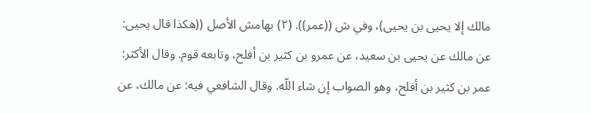مالك إلا يحيى بن يحيى)، وفي ش ((عمر)). (٢) بهامش الأصل ((هكذا قال يحيى: عن مالك عن يحيى بن سعيد، عن عمرو بن كثير بن أفلح، وتابعه قوم. وقال الأكثر: عمر بن كثير بن أفلح، وهو الصواب إن شاء اللّه. وقال الشافعي فيه: عن مالك، عن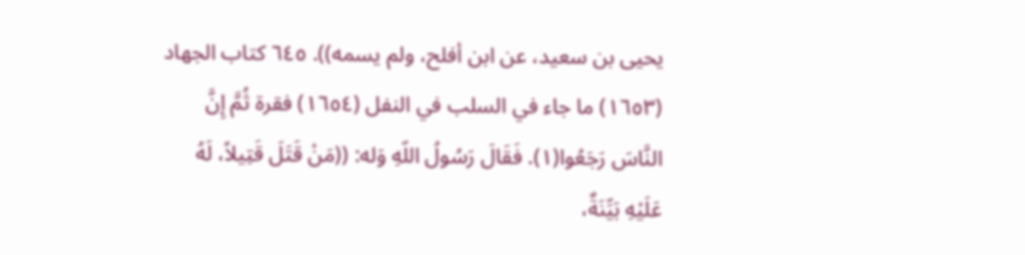يحيى بن سعيد، عن ابن أفلح، ولم يسمه)). ٦٤٥ كتاب الجهاد (١٦٥٣) ما جاء في السلب في النفل (١٦٥٤) فقرة ثُمَّ إِنَّ النَّاسَ رَجَعُوا(١). فَقَالَ رَسُولُ اللّهِ وَله: ((مَنْ قَتَلَ قَتِيلاً، لَهُ عَلَيْهِ بَيِّنَةٌ،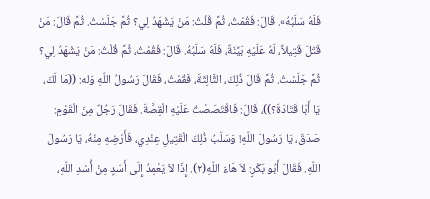فَلَهُ سَلَبُهُ». قَالَ: فَقُمْتُ، ثُمَّ قُلْتُ: مَنْ يَشْهَدُ لِي؟ ثُمَّ جَلَسْتُ. ثُمَّ قَالَ: مَنْ قَتَلَ قَتِيلاً، لَهُ عَلَيْهِ بَيِّنَةٌ، فَلَهُ سَلَبُهُ. قَالَ: فَقُمْتُ، ثُمَّ قُلْتُ: مَنْ يَشْهَدُ لِي؟ ثُمَّ جَلَسْتُ. ثُمَّ قَالَ ذُلِكَ، الثَّالِثَةَ، فَقُمْتُ، فَقَالَ رَسُولُ اللّهِ وَله: ((مَا لَكَ، يَا أَبَا قَتَادَةَ؟))، قَالَ: فَاقْتَصَصْتُ عَلَيْهِ الْقِصَّةَ. فَقَالَ رَجُلٌ مِنَ الْقَوْمِ: صَدَقَ، يَا رَسُولَ اللّهِ! وَسَلَبُ ذُلِكَ الْقَتِيلِ عِنْدِي، فَأَرْضِهِ مِنْهُ، يَا رَسُولَ اللّهِ. فَقَالَ أَبُو بَكْرٍ: لاَ هَاءَ اللّهِ(٢). إِذَا لاَ يَعْمِدُ إِلَى أَسَدٍ مِنْ أُسْدِ اللّهِ،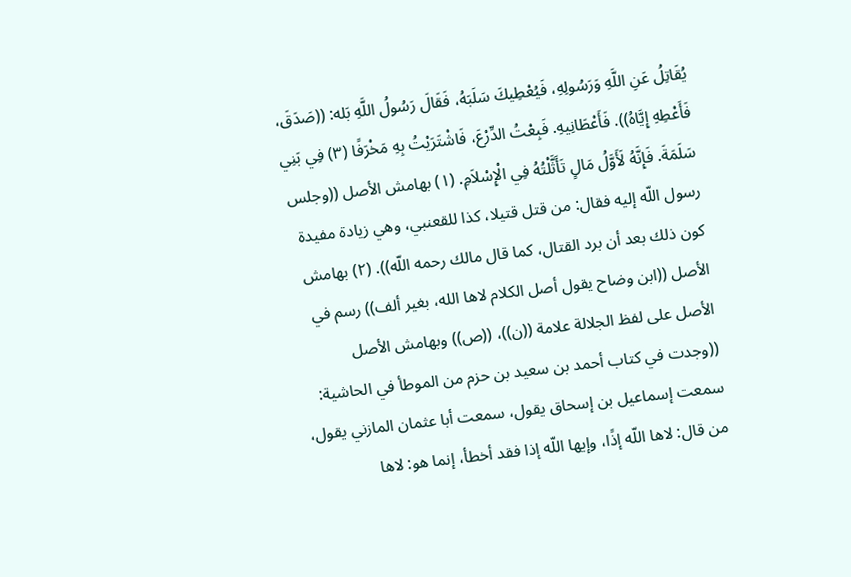يُقَاتِلُ عَنِ اللَّهِ وَرَسُولِهِ، فَيُعْطِيكَ سَلَبَهُ، فَقَالَ رَسُولُ اللَّهِ بَله: ((صَدَقَ، فَأَعْطِهِ إِيَّاهُ)). فَأَعْطَانِيهِ. فَبِعْتُ الدِّرْعَ، فَاشْتَرَيْتُ بِهِ مَخْرَفًا (٣) فِي بَنِي سَلَمَةَ. فَإِنَّهُ لَأَوَّلُ مَالٍ تَأَثَّلْتُهُ فِي الْإِسْلاَمِ. (١) بهامش الأصل ((وجلس رسول اللّه إليه فقال: من قتل قتيلا، كذا للقعنبي، وهي زيادة مفيدة كون ذلك بعد أن برد القتال، كما قال مالك رحمه اللّه)). (٢) بهامش الأصل ((ابن وضاح يقول أصل الكلام لاها الله، بغير ألف)) رسم في الأصل على لفظ الجلالة علامة ((ن))، ((ص)) وبهامش الأصل ((وجدت في كتاب أحمد بن سعيد بن حزم من الموطأ في الحاشية: سمعت إسماعيل بن إسحاق يقول، سمعت أبا عثمان المازني يقول، من قال: لاها اللّه إذًا، وإيها اللّه إذا فقد أخطأ، إنما هو: لاها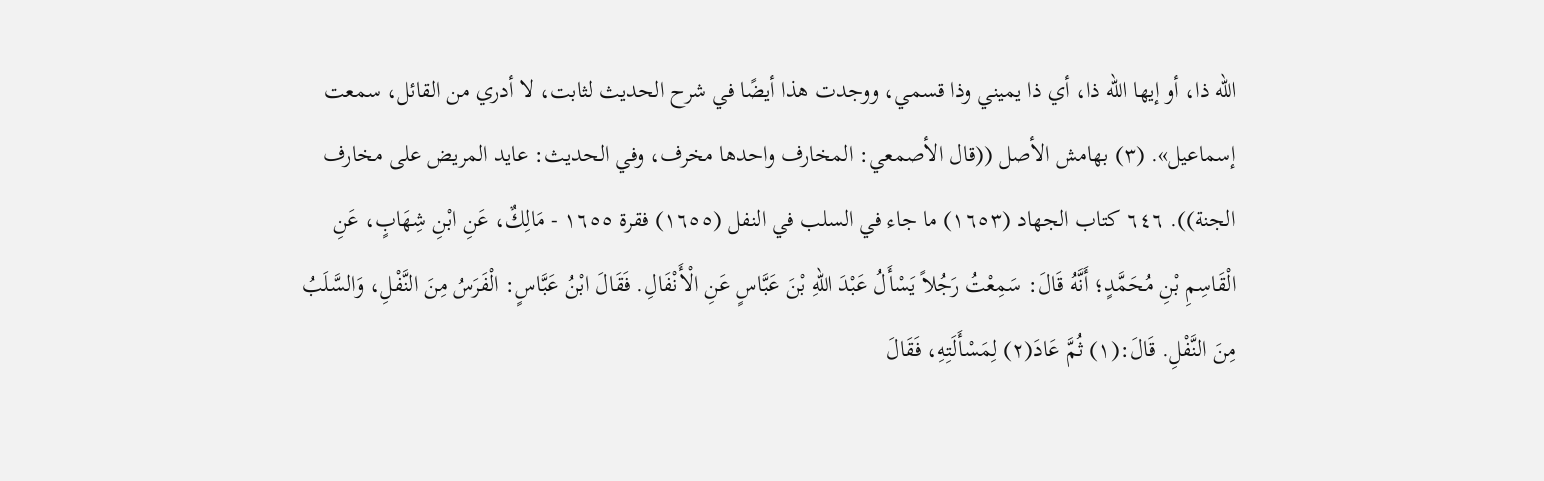اللّه ذا، أو إيها اللّه ذا، أي ذا يميني وذا قسمي، ووجدت هذا أيضًا في شرح الحديث لثابت، لا أدري من القائل، سمعت إسماعيل». (٣) بهامش الأصل ((قال الأصمعي: المخارف واحدها مخرف، وفي الحديث: عايد المريض على مخارف الجنة)). ٦٤٦ كتاب الجهاد (١٦٥٣) ما جاء في السلب في النفل (١٦٥٥) فقرة ١٦٥٥ - مَالِكٌ، عَنِ ابْنِ شِهَابٍ، عَنِ الْقَاسِمِ بْنِ مُحَمَّدٍ؛ أَنَّهُ قَالَ: سَمِعْتُ رَجُلاً يَسْأَلُ عَبْدَ اللّهِ بْنَ عَبَّاسٍ عَنِ الْأَنْفَالِ. فَقَالَ ابْنُ عَبَّاسٍ: الْفَرَسُ مِنَ النَّفْلِ، وَالسَّلَبُ مِنَ النَّفْلِ. قَالَ:(١) ثُمَّ عَادَ(٢) لِمَسْأَلَتِهِ، فَقَالَ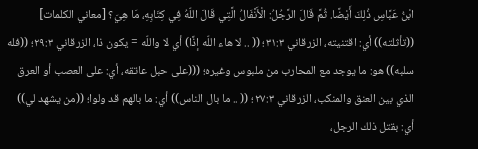ابْنُ عَبَّاسِ ذُلِكَ أَيْضًا. ثُمَّ قَالَ الرَّجُلُ: الْأَنَّفَالُ الَّتِي قَالَ اللّهُ فِي كِتَابِهِ، مَا هِيَ؟ [معاني الكلمات] ((تأثلته)) أي: اقتنيته، الزرقاني ٣١:٣؛ (( .. لا هاء اللّه إذًا) أي لا واللّه = يكون ذا، الزرقاني ٢٩:٣؛ ((فله سلبه)) هو: ما يوجد مع المحارب من ملبوس وغيره؛ (((على حبل عاتقه، أي: على العصب أو العرق الذي بين العنق والمنكب، الزرقاني ٢٧:٣؛ (( .. ما بال الناس)) أي: ما بالهم قد ولوا؛ ((من يشهد لي)) أي: بقتل ذلك الرجل،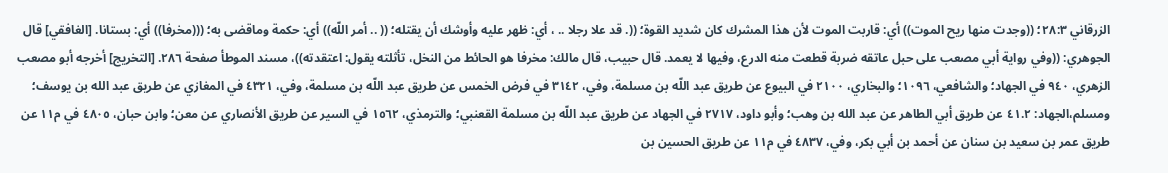الزرقاني ٢٨:٣؛ ((وجدت منها ريح الموت)) أي: قاربت الموت لأن هذا المشرك كان شديد القوة؛ ((. قد علا رجلا .. ، أي: ظهر عليه وأوشك أن يقتله؛ (( .. أمر اللّه)) أي: حكمة وماقضى به؛ (((مخرفا)) أي: بستانا. [الغافقي] قال الجوهري: ((وفي رواية أبي مصعب على حبل عاتقه ضربة قطعت منه الدرع، وفيها لا يعمد. قال حبيب، قال مالك: مخرفا هو الحائط من النخل، تأثلته يقول: اعتقدته))، مسند الموطأ صفحة ٢٨٦. [التخريج] أخرجه أبو مصعب الزهري، ٩٤٠ في الجهاد؛ والشافعي، ١٠٩٦؛ والبخاري، ٢١٠٠ في البيوع عن طريق عبد اللّه بن مسلمة، وفي، ٣١٤٢ في فرض الخمس عن طريق عبد اللّه بن مسلمة، وفي، ٤٣٢١ في المغازي عن طريق عبد الله بن يوسف؛ ومسلم،الجهاد: ٤١.٢ عن طريق أبي الطاهر عن عبد الله بن وهب؛ وأبو داود، ٢٧١٧ في الجهاد عن طريق عبد اللّه بن مسلمة القعنبي؛ والترمذي، ١٥٦٢ في السير عن طريق الأنصاري عن معن؛ وابن حبان، ٤٨٠٥ في م١١ عن طريق عمر بن سعيد بن سنان عن أحمد بن أبي بكر، وفي، ٤٨٣٧ في م١١ عن طريق الحسين بن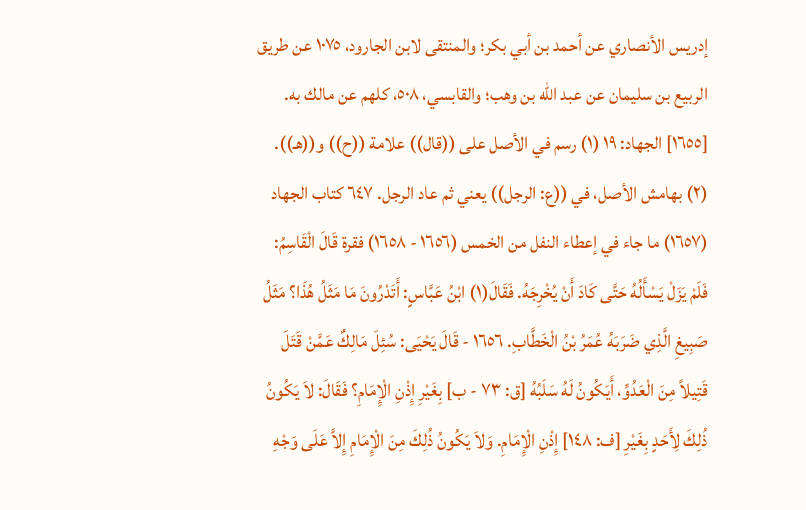إدريس الأنصاري عن أحمد بن أبي بكر؛ والمنتقى لابن الجارود، ١٠٧٥ عن طريق الربيع بن سليمان عن عبد الله بن وهب؛ والقابسي، ٥٠٨، كلهم عن مالك به. [١٦٥٥] الجهاد: ١٩ (١) رسم في الأصل على ((قال)) علامة ((ح)) و((هـ)). (٢) بهامش الأصل، في ((ع: الرجل)) يعني ثم عاد الرجل. ٦٤٧ كتاب الجهاد (١٦٥٧) ما جاء في إعطاء النفل من الخمس (١٦٥٦ - ١٦٥٨) فقرة قَالَ الْقَاسِمُ: فَلَمْ يَزَلْ يَسْأَلُهُ حَتَّى كَادَ أَنْ يُخْرِجَهُ. فَقَالَ(١) ابْنُ عَبَّاسٍ: أَتَدْرُونَ مَا مَثَلُ هُذَا؟ مَثَلُ صَبِيغِ الَّذِي ضَرَبَهُ عُمَرُ بْنُ الْخَطَّابِ. ١٦٥٦ - قَالَ يَحْيَى: سُئِلَ مَالِكٌ عَمَّنْ قَتَلَ قَتِيلاً مِنَ الْعَدُوِّ، أَيَكُونُ لَهُ سَلَبُهُ [ق: ٧٣ - ب] بِغَيْرِ إِذْنِ الْإِمَامِ؟ فَقَالَ: لاَ يَكُونُ ذُلِكَ لِأَحَدٍ بِغَيْرِ [ف: ١٤٨] إِذْنِ الْإِمَامِ. وَلاَ يَكُونُ ذُلِكَ مِنَ الْإِمَامِ إِلاَّ عَلَى وَجْهِ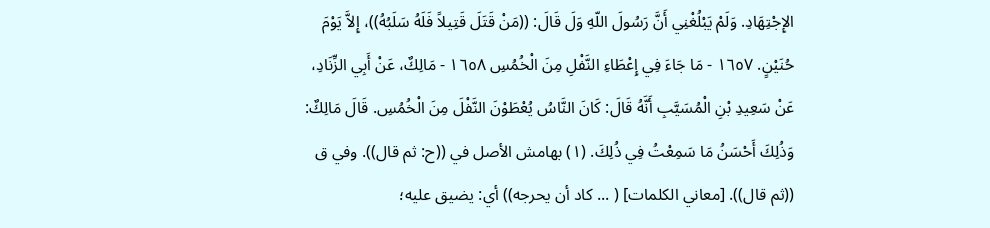الإِجْتِهَادِ. وَلَمْ يَبْلُغْنِي أَنَّ رَسُولَ اللّهِ وَلَ قَالَ: ((مَنْ قَتَلَ قَتِيلاً فَلَهُ سَلَبُهُ))، إِلاَّ يَوْمَ حُنَيْنٍ. ١٦٥٧ - مَا جَاءَ فِي إِعْطَاءِ النَّفْلِ مِنَ الْخُمُسِ ١٦٥٨ - مَالِكٌ، عَنْ أَبِي الزِّنَادِ، عَنْ سَعِيدِ بْنِ الْمُسَيَّبِ أَنَّهُ قَالَ: كَانَ النَّاسُ يُعْطَوْنَ النَّفْلَ مِنَ الْخُمُسِ. قَالَ مَالِكٌ: وَذُلِكَ أَحْسَنُ مَا سَمِعْتُ فِي ذُلِكَ. (١) بهامش الأصل في ((ح: ثم قال)). وفي ق ((ثم قال)). [معاني الكلمات] ( ... كاد أن يحرجه)) أي: يضيق عليه؛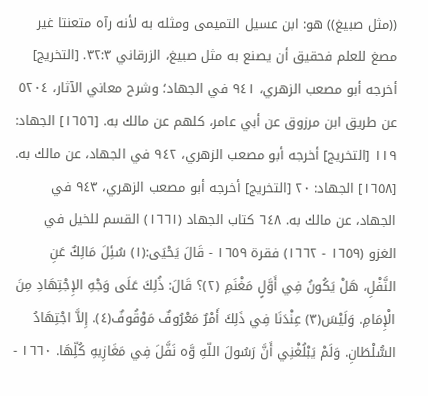((مثل صبيغ)) هو: ابن عسيل التميمى ومثله به لأنه رآه متعنتا غير مصغ للعلم فحقيق أن يصنع به مثل صبيغ، الزرقاني ٣٢:٣. [التخريج] أخرجه أبو مصعب الزهري، ٩٤١ في الجهاد؛ وشرح معاني الآثار، ٥٢٠٤ عن طريق ابن مرزوق عن أبي عامر، كلهم عن مالك به. [١٦٥٦] الجهاد: ١١٩ [التخريج] أخرجه أبو مصعب الزهري، ٩٤٢ في الجهاد، عن مالك به. [١٦٥٨] الجهاد: ٢٠ [التخريج] أخرجه أبو مصعب الزهري، ٩٤٣ في الجهاد، عن مالك به. ٦٤٨ كتاب الجهاد (١٦٦١) القسم للخيل في الغزو (١٦٥٩ - ١٦٦٢) فقرة ١٦٥٩ - قَالَ يَحْيَى:(١) سُئِلَ مَالِكٌ عَنِ النَّفْلِ، هَلْ يَكُونُ فِي أَوَّلٍ مَغْنَمِ (٢)؟ قَالَ: ذُلِكَ عَلَى وَجْهِ الإِجْتِهَادِ مِنَ الْإِمَامِ. وَلَيْسَ(٣) عِنْدَنَا فِي ذَلِكَ أَمْرٌ مَعْرُوفٌ مَوْقُوفٌ(٤). إِلاَّ اجْتِهَادُ السُّلْطَانِ. وَلَمْ يَبْلُغْنِي أَنَّ رَسُولَ اللّهِ وَّه نَفَّلَ فِي مَغَازِيهِ كُلِّهَا. ١٦٦٠ -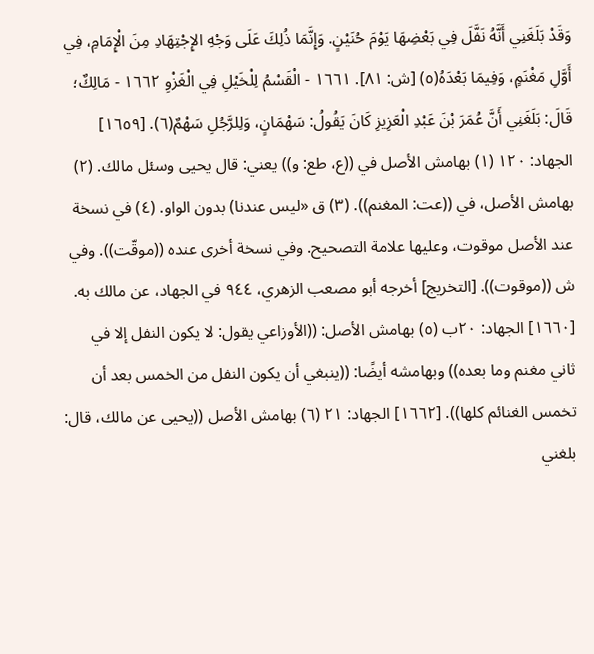وَقَدْ بَلَغَنِي أَنَّهُ نَفَّلَ فِي بَعْضِهَا يَوْمَ حُنَيْنٍ. وَإِنَّمَا ذُلِكَ عَلَى وَجْهِ الإِجْتِهَادِ مِنَ الْإِمَامِ، فِي أَوَّلِ مَغْنَمٍ، وَفِيمَا بَعْدَهُ(٥) [ش: ٨١]. ١٦٦١ - الْقَسْمُ لِلْخَيْلِ فِي الْغَزْوِ ١٦٦٢ - مَالِكٌ؛ قَالَ: بَلَغَنِي أَنَّ عُمَرَ بْنَ عَبْدِ الْعَزِيزِ كَانَ يَقُولُ: سَهْمَانٍ، وَلِلرَّجُلِ سَهْمٌ(٦). [١٦٥٩] الجهاد: ١٢٠ (١) بهامش الأصل في ((ع، طع: و)) يعني: قال يحيى وسئل مالك. (٢) بهامش الأصل، في ((عت: المغنم)). (٣) ق «ليس عندنا) بدون الواو. (٤) في نسخة عند الأصل موقوت، وعليها علامة التصحيح. وفي نسخة أخرى عنده ((موقّت)). وفي ش ((موقوت)). [التخريج] أخرجه أبو مصعب الزهري، ٩٤٤ في الجهاد، عن مالك به. [١٦٦٠] الجهاد: ٢٠ب (٥) بهامش الأصل: ((الأوزاعي يقول: لا يكون النفل إلا في ثاني مغنم وما بعده)) وبهامشه أيضًا: ((ينبغي أن يكون النفل من الخمس بعد أن تخمس الغنائم كلها)). [١٦٦٢] الجهاد: ٢١ (٦) بهامش الأصل ((يحيى عن مالك، قال: بلغني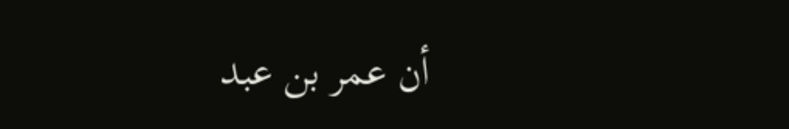أن عمر بن عبد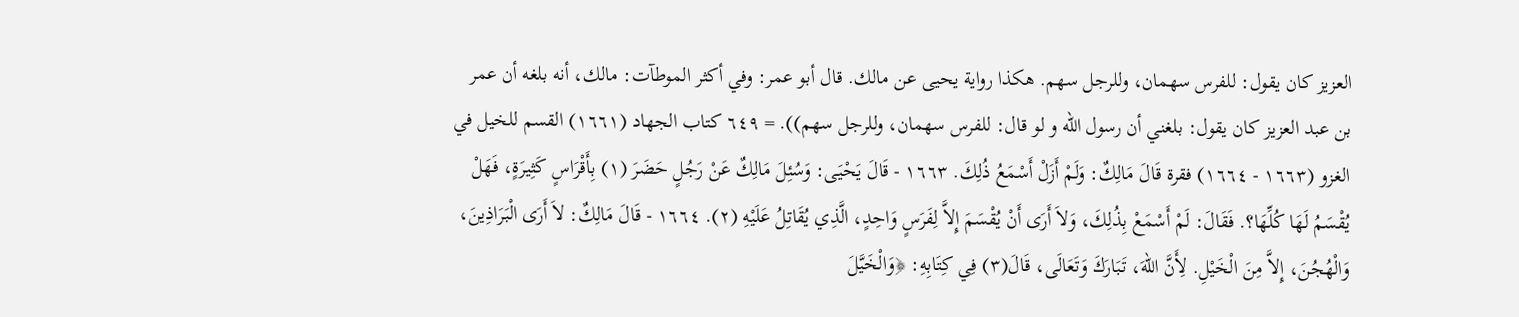العزيز كان يقول: للفرس سهمان، وللرجل سهم. هكذا رواية يحيى عن مالك. قال أبو عمر: وفي أكثر الموطآت: مالك، أنه بلغه أن عمر بن عبد العزيز كان يقول: بلغني أن رسول اللّه و لو قال: للفرس سهمان، وللرجل سهم)). = ٦٤٩ كتاب الجهاد (١٦٦١) القسم للخيل في الغزو (١٦٦٣ - ١٦٦٤) فقرة قَالَ مَالِكٌ: وَلَمْ أَزَلْ أَسْمَعُ ذُلِكَ. ١٦٦٣ - قَالَ يَحْيَى: وَسُئِلَ مَالِكٌ عَنْ رَجُلٍ حَضَرَ (١) بِأَقْرَاسٍ كَثِيرَةٍ، فَهَلْ يُقْسَمُ لَهَا كُلِّهَا؟. فَقَالَ: لَمْ أَسْمَعْ بِذُلِكَ، وَلاَ أَرَى أَنْ يُقْسَمَ إِلاَّ لِفَرَسٍ وَاحِدٍ، الَّذِي يُقَاتِلُ عَلَيْهِ (٢). ١٦٦٤ - قَالَ مَالِكٌ: لاَ أَرَى الْبَرَاذِينَ، وَالْهُجُنَ، إِلاَّ مِنَ الْخَيْلِ. لِأَنَّ اللّهَ، تَبَارَكَ وَتَعَالَى، قَالَ(٣) فِي كِتَابِهِ: ﴿وَالْخَيَّلَ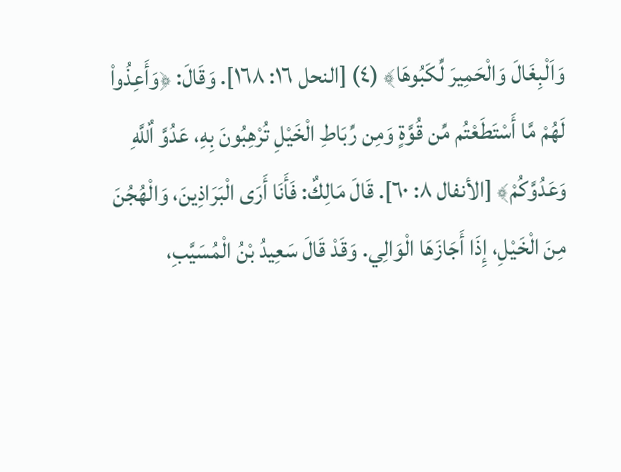وَاَلْبِغَالَ وَالْحَمِيرَ لِّكَبُوهَا﴾ (٤) [النحل ١٦: ١٦٨]. وَقَالَ: ﴿وَأَعِذُواْ لَهُمْ مَّا أَسْتَطَعْتُم مِّن قُوَّةٍ وَمِن رِّبَاطِ الْخَيْلِ تُرْهِبُونَ بِهِ، عَدُوَّ اٌللَّهِ وَعَدُوَّكُمْ﴾ [الأنفال ٨: ٦٠]. قَالَ مَالِكٌ: فَأَنَا أَرَى الْبَرَاذِينَ، وَالْهُجُنَ مِنَ الْخَيْلِ، إِذَا أَجَازَهَا الْوَالِي. وَقَدْ قَالَ سَعِيدُ بْنُ الْمُسَيَّبِ،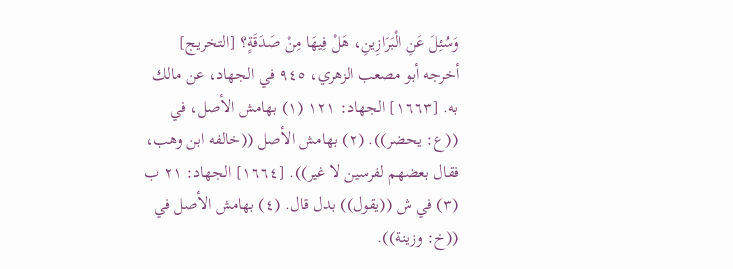وَسُئِلَ عَنِ الْبَرَازِينِ، هَلْ فِيهَا مِنْ صَدَقَةٍ؟ [التخريج] أخرجه أبو مصعب الزهري، ٩٤٥ في الجهاد، عن مالك به. [١٦٦٣] الجهاد: ١٢١ (١) بهامش الأصل، في ((ع: يحضر)). (٢) بهامش الأصل ((خالفه ابن وهب، فقال بعضهم لفرسين لا غير)). [١٦٦٤] الجهاد: ٢١ ب (٣) في ش ((يقول)) بدل قال. (٤) بهامش الأصل في ((خ: وزينة)).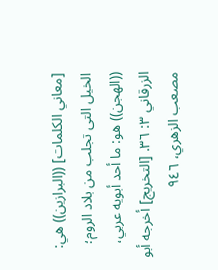[معاني الكلمات] ((البرازين)) هي: الخيل التى تجلب من بلاد الروم؛ ((الهجن)) هو: ما أحد أبويه عربي، الزرقاني ٣: ٣٦. [التخريج] أخرجه أبو مصعب الزهري، ٩٤٦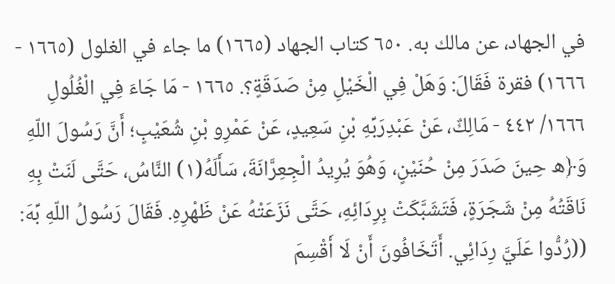في الجهاد، عن مالك به. ٦٥٠ كتاب الجهاد (١٦٦٥) ما جاء في الغلول (١٦٦٥ - ١٦٦٦) فقرة فَقَالَ: وَهَلْ فِي الْخَيْلِ مِنْ صَدَقَةٍ؟. ١٦٦٥ - مَا جَاءَ فِي الْغُلُولِ ١٦٦٦/ ٤٤٢ - مَالِكٌ، عَنْ عَبْدِرَبِّهِ بْنِ سَعِيدٍ، عَنْ عَمْرِو بْنِ شُعَيْبٍ؛ أَنَّ رَسُولَ اللّهِ وَ﴿ه حِينَ صَدَرَ مِنْ حُنَيْنٍ، وَهُوَ يُرِيدُ الْجِعِرَّانَةَ، سَأَلَهُ(١) النَّاسُ، حَتَّى لَنَتْ بِهِ نَاقَتُهُ مِنْ شَجَرَةٍ، فَتَشَبَّكَتْ بِرِدَائِهِ، حَتَّى نَزَعَتْهُ عَنْ ظَهْرِهِ. فَقَالَ رَسُولُ اللّهِ بِّهَ: ((رُدُّوا عَلَيَّ رِدَائِي. أَتَخَافُونَ أَنْ لَا أَقْسِمَ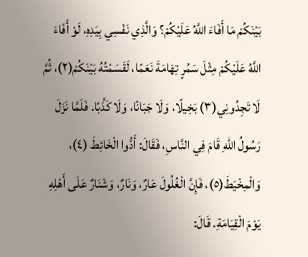بَيْنَكُمْ مَا أَفَاءَ اللَّهُ عَلَيْكُمْ؟ وَالَّذِي نَفْسِي بِيَدِهِ، لَوْ أَفَاءَ اللَّهُ عَلَيْكُمْ مِثْلَ سَمُرٍ تِهَامَةَ نَعَمًا، لَقَسَمْتُهُ بَيْنَكُمْ(٢)، ثُمَّ لَا تَجِدُونِي(٣) بَخِيلًا، وَلَا جَبَانًا، وَلَا كَذَّبًا. فَلَمَّا نَزَلَ رَسُولُ اللّهِ قَامَ فِي النَّاسِ، فَقَالَ: أَدُّوا الْخَائِطَ (٤)، وَالْمِخْيَطَ(٥)، فَإِنَّ الْغُلُولَ عَارٌ، وَنَارٌ، وَشَنَارٌ عَلَى أَهْلِهِ يَوْمَ الْقِيَامَةِ. قَالَ: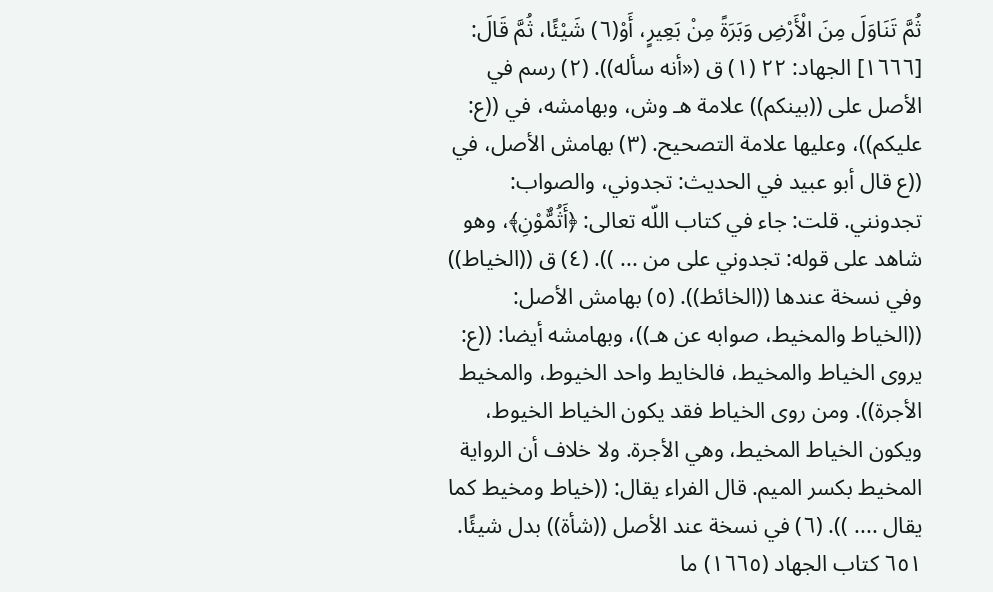ثُمَّ تَنَاوَلَ مِنَ الْأَرْضِ وَبَرَةً مِنْ بَعِيرٍ، أَوْ(٦) شَيْئًا، ثُمَّ قَالَ: [١٦٦٦] الجهاد: ٢٢ (١) ق («أنه سأله)). (٢) رسم في الأصل على ((بينكم)) علامة هـ وش، وبهامشه، في ((ع: عليكم))، وعليها علامة التصحيح. (٣) بهامش الأصل، في ((ع قال أبو عبيد في الحديث: تجدوني، والصواب: تجدونني. قلت: جاء في كتاب اللّه تعالى: ﴿أَثُمٌّوْنِ﴾، وهو شاهد على قوله: تجدوني على من ... )). (٤) ق ((الخياط)) وفي نسخة عندها ((الخائط)). (٥) بهامش الأصل: ((الخياط والمخيط، صوابه عن هـ))، وبهامشه أيضا: ((ع: يروى الخياط والمخيط، فالخايط واحد الخيوط، والمخيط الأجرة)). ومن روى الخياط فقد يكون الخياط الخيوط، ويكون الخياط المخيط، وهي الأجرة. ولا خلاف أن الرواية المخيط بكسر الميم. قال الفراء يقال: ((خياط ومخيط كما يقال .... )). (٦) في نسخة عند الأصل ((شأة)) بدل شيئًا. ٦٥١ كتاب الجهاد (١٦٦٥) ما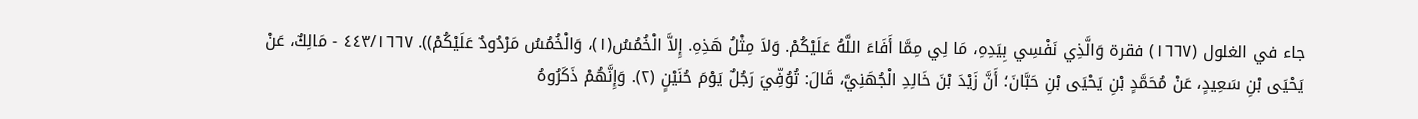جاء في الغلول (١٦٦٧) فقرة وَالَّذِي نَفْسِي بِيَدِهِ، مَا لِي مِمَّا أَفَاءَ اللَّهُ عَلَيْكُمْ. وَلاَ مِثْلُ هَذِهِ. إِلاَّ الْخُمُسُ(١)، وَالْخُمُسُ مَرْدُودٌ عَلَيْكُمْ)). ٤٤٣/١٦٦٧ - مَالِكٌ، عَنْ يَحْيَى بْنِ سَعِيدٍ، عَنْ مُحَمَّدٍ بْنِ يَحْيَى بْنِ حَبَّانَ؛ أَنَّ زَيْدَ بْنَ خَالِدِ الْجُهَنِيَّ، قَالَ: تُوُفِّيَ رَجُلٌ يَوْمَ حُنَيْنٍ (٢). وَإِنَّهُمْ ذَكَرُوهُ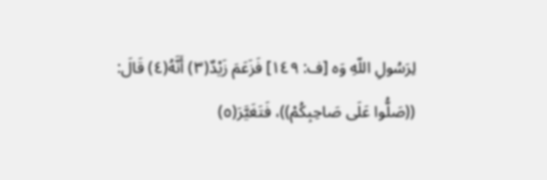لِرَسُولِ اللّهِ وَه [ف: ١٤٩] فَزَعَمَ زَيْدٌ(٣) أَنَّهُ(٤) قَالَ: ((صَلُّوا عَلَى صَاحِبِكُمْ))، فَتَغَيَّرَ(٥)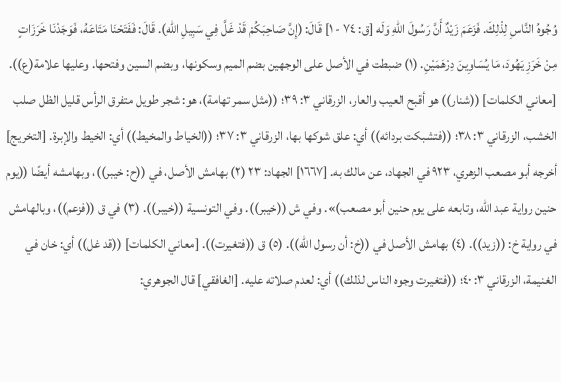وُجُوهُ النَّاسِ لِذْلِكَ. فَزَعَمَ زَيْدٌ أَنَّ رَسُولَ اللّهِ وَلَه [ق: ٧٤ - ١] قَالَ: (إِنَّ صَاحِبَكُمْ قَدْ غَلَّ فِي سَبِيلِ اللّهِ). قَالَ: فَفَتَحْنَا مَتَاعَهُ، فَوَجَدْنَا خَرَزَاتٍ مِنْ خَرَزِ يَهُودَ، مَا يُسَاوِينَ دِرْهَمَیْنِ. (١) ضبطت في الأصل على الوجهين بضم الميم وسكونها، وبضم السين وفتحها. وعليها علامة(ع)). [معاني الكلمات] ((شنار)) هو أقبح العيب والعار، الزرقاني ٣: ٣٩؛ ((مثل سمر تهامة)، هو: شجر طويل متفرق الرأس قليل الظل صلب الخشب، الزرقاني ٣: ٣٨؛ ((فتشبكت بردائه)) أي: علق شوكها بها، الزرقاني ٣: ٣٧؛ ((الخياط والمخيط)) أي: الخيط والإبرة. [التخريج] أخرجه أبو مصعب الزهري، ٩٢٣ في الجهاد، عن مالك به. [١٦٦٧] الجهاد: ٢٣ (٢) بهامش الأصل، في ((ح: خيبر))، وبهامشه أيضًا ((يوم حنين رواية عبد اللّه، وتابعه على يوم حنين أبو مصعب)». وفي ش ((خيبر)). وفي التونسية ((خيبر)). (٣) في ق ((فزعم))، وبالهامش في رواية خ: ((زيد)). (٤) بهامش الأصل في ((خ: أن رسول اللّه)). (٥) ق ((فتغيرت)). [معاني الكلمات] ((قد غل)) أي: خان في الغنيمة، الزرقاني ٣: ٤٠؛ ((فتغيرت وجوه الناس لذلك)) أي: لعدم صلاته عليه. [الغافقي] قال الجوهري: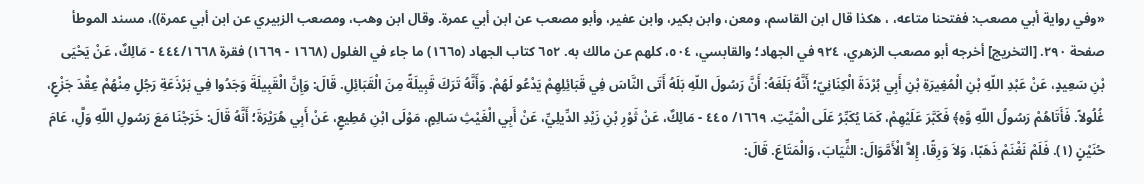«وفي رواية أبي مصعب: ففتحنا متاعه، ، هكذا قال ابن القاسم، ومعن، وابن بكير، وابن عفير، وأبو مصعب عن ابن أبي عمرة. وقال ابن وهب، ومصعب الزبيري عن ابن أبي عمرة))، مسند الموطأ صفحة ٢٩٠. [التخريج] أخرجه أبو مصعب الزهري، ٩٢٤ في الجهاد؛ والقابسي، ٥٠٤، كلهم عن مالك به. ٦٥٢ كتاب الجهاد (١٦٦٥) ما جاء في الغلول (١٦٦٨ - ١٦٦٩) فقرة ٤٤٤/١٦٦٨ - مَالِكٌ، عَنْ يَحْيَى بْنِ سَعِيدٍ، عَنْ عَبْدِ اللّهِ بْنِ الْمُغِيرَةِ بْنِ أَبِي بُرْدَةَ الْكِنَانِيّ؛ أَنَّهُ بَلَغَهُ: أَنَّ رَسُولَ اللّهِ بَلَهُ أَتَى النَّاسَ فِي قَبَائِلِهِمْ يَدْعُو لَهُمْ. وَأَنَّهُ تَرَكَ قَبِيلَةً مِنَ الْقَبَائِلِ. قَالَ: وَإِنَّ الْقَبِيلَةَ وَجَدُوا فِي بَرْذَعَةِ رَجُلٍ مِنْهُمْ عِقْدَ جَزْعٍ، غُلُولاً. فَأَتَاهُمْ رَسُولُ اللّهِ وَّهِ﴾ فَكَبَّرَ عَلَيْهِمْ، كَمَا يُكَبِّرُ عَلَى الْمَيِّتِ. ١٦٦٩/ ٤٤٥ - مَالِكٌ، عَنْ ثَوْرِ بْنِ زَيْدِ الدِّيلِيِّ، عَنْ أَبِي الْغَيْثِ سَالِمٍ، مَوْلَى ابْنِ مُطِيعٍ، عَنْ أَبِي هُرَيْرَةَ؛ أَنَّهُ قَالَ: خَرَجْنَا مَعَ رَسُولِ اللّهِ وَلَِّ، عَامَ حُنَيْنٍ (١). فَلَمْ نَغْنَمْ ذَهَبًا، وَلاَ وَرِقًا، إِلاَّ الْأَمَّوَالَ: الثِّيَابَ، وَالْمَتَاعَ. قَالَ: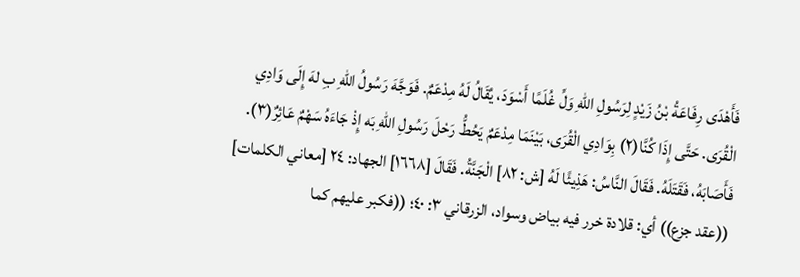فَأَهْدَى رِفَاعَةُ بْنُ زَيْدٍ لِرَسُولِ اللّهِ وَلِّ غُلَمًا أَسْوَدَ، يُقَالُ لَهُ مِدْعَمٌ. فَوَجَّهَ رَسُولُ اللّهِ بِ لهَ إِلَى وَادِي الْقُرَى. حَتَّى إِذَا كُنَّا(٢) بِوَادِي الْقُرَى، بَيْنَمَا مِدْعَمٌ يَحُطُّ رَحْلَ رَسُولِ اللّهِ بَه إِذْ جَاءَهُ سَهْمٌ عَائِرٌ(٣). فَأَصَابَهُ، فَقَتَلَهُ. فَقَالَ النَّاسُ: هَذِيئًا لَهُ [ش: ٨٢] الْجَنَّةُ. فَقَالَ [١٦٦٨] الجهاد: ٢٤ [معاني الكلمات] ((عقد جزع)) أي: قلادة خرر فيه بياض وسواد، الزرقاني ٣: ٤٠؛ ((فكبر عليهم كما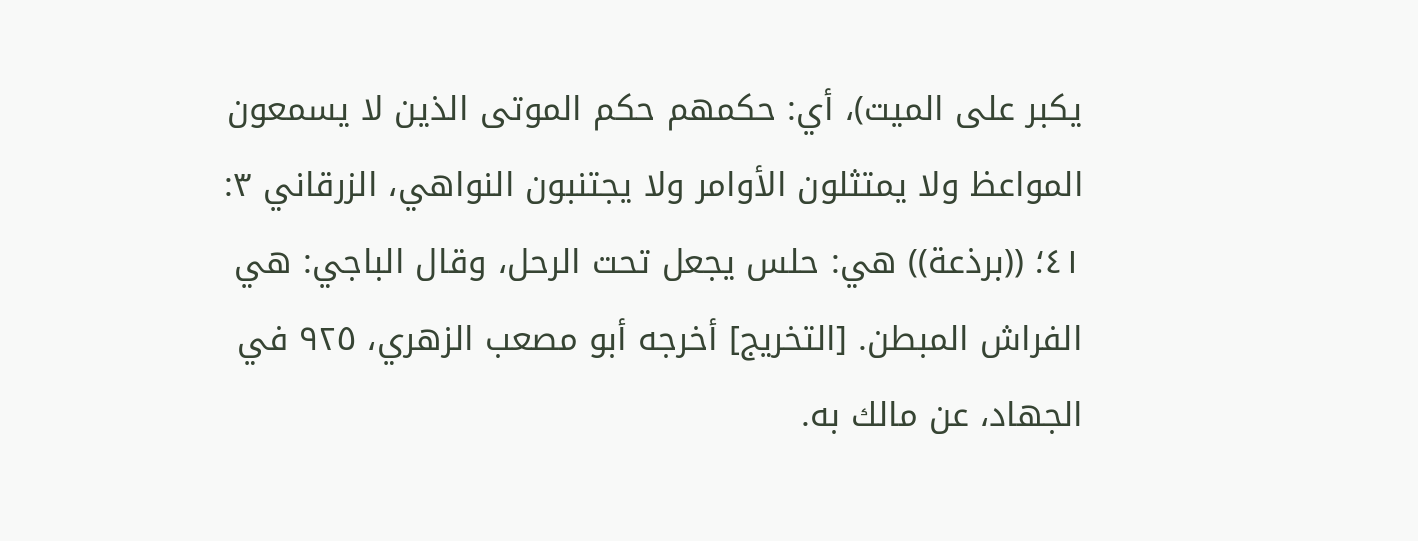يكبر على الميت)، أي: حكمهم حكم الموتى الذين لا يسمعون المواعظ ولا يمتثلون الأوامر ولا يجتنبون النواهي، الزرقاني ٣: ٤١؛ ((برذعة)) هي: حلس يجعل تحت الرحل، وقال الباجي: هي الفراش المبطن. [التخريج] أخرجه أبو مصعب الزهري، ٩٢٥ في الجهاد، عن مالك به.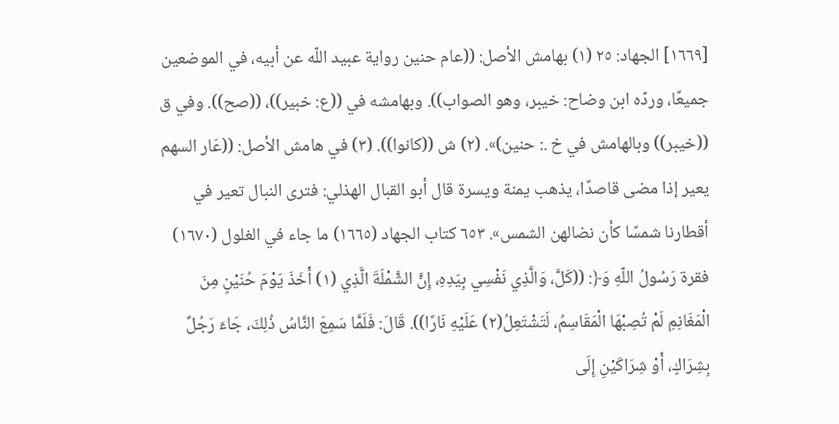[١٦٦٩] الجهاد: ٢٥ (١) بهامش الأصل: ((عام حنين رواية عبيد اللّه عن أبيه، في الموضعين جميعًا، وردّه ابن وضاح: خيبر، وهو الصواب)). وبهامشه في ((ع: خبير))، ((صح)). وفي ق ((خيبر)) وبالهامش في خ .: حنين)». (٢) ش ((كانوا)). (٣) في هامش الأصل: ((عَار السهم يعير إذا مضى قاصدًا، يذهب يمنة ويسرة قال أبو القبال الهذلي: فترى النبال تعير في أقطارنا شمسًا كأن نضالهن الشمس». ٦٥٣ كتاب الجهاد (١٦٦٥) ما جاء في الغلول (١٦٧٠) فقرة رَسُولُ اللّهِ وَ﴿: ((كَلَّ، وَالَّذِي نَفْسِي بِيَدِهِ، إِنَّ الشَّمْلَةَ الَّذِي (١) أَخَذَ يَوْمَ حُنَيْنٍ مِنَ الْمَغَانِمِ لَمْ تُصِبْهَا الْمَقَاسِمُ، لَتَشْتَعِلُ(٢) عَلَيْهِ نَارًا)). قَالَ: فَلَمَّا سَمِعَ النَّاسُ ذُلِكَ، جَاءَ رَجُلٌ بِشِرَاكٍ، أَوْ شِرَاكَيْنِ إِلَى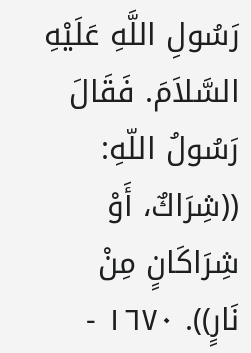رَسُولِ اللَّهِ عَلَيْهِ السَّلاَمَ. فَقَالَ رَسُولُ اللّهِ: ((شِرَاكٌ، أَوْ شِرَاكَانٍ مِنْ نَارٍ)). ١٦٧٠ -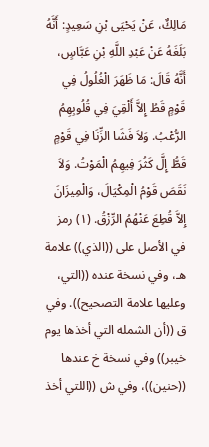مَالِكٌ، عَنْ يَحْيَى بْنِ سَعِيدٍ: أَنَّهُ بَلَغَهُ عَنْ عَبْدِ اللَّهِ بْنِ عَبَّاسٍ، أَنَّهُ قَالَ: مَا ظَهَرَ الْغُلُولُ فِي قَوْمٍ قَطُ إِلاَّ أَلْقِيَ فِي قُلُوبِهِمُ الرُّعْبُ. وَلاَ فَشَا الزِّنَا فِي قَوْمٍ قَطُّ إِلَّ كَثُرَ فِيهِمُ الْمَوْتُ. وَلاَ نَقَصَ قَوْمُ الْمِكْيَالَ، وَالْمِيزَانَ إِلاَّ قُطِعَ عَنْهُمُ الرِّزْقُ. (١) رمز في الأصل على ((الذي)) علامة هـ، وفي نسخة عنده ((التي، وعليها علامة التصحيح)). وفي ق ((أن الشمله التي أخذها يوم خيبر)) وفي نسخة خ عندها ((حنين))، وفي ش ((اللتي أخذ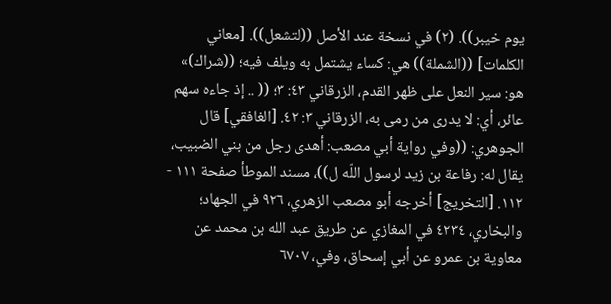يوم خيبر)). (٢) في نسخة عند الأصل ((لتشعل)). [معاني الكلمات] ((الشملة)) هي: كساء يشتمل به ويلف فيه؛ ((شراك)» هو: سير النعل على ظهر القدم، الزرقاني ٤٣: ٣؛ (( .. إذ جاءه سهم عائر، أي: لا يدرى من رمى به، الزرقاني ٣: ٤٢. [الغافقي] قال الجوهري: ((وفي رواية أبي مصعب: أهدى رجل من بني الضبيب، يقال له: رفاعة بن زيد لرسول اللّه ل))، مسند الموطأ صفحة ١١١ - ١١٢. [التخريج] أخرجه أبو مصعب الزهري، ٩٢٦ في الجهاد؛ والبخاري، ٤٢٣٤ في المغازي عن طريق عبد الله بن محمد عن معاوية بن عمرو عن أبي إسحاق، وفي، ٦٧٠٧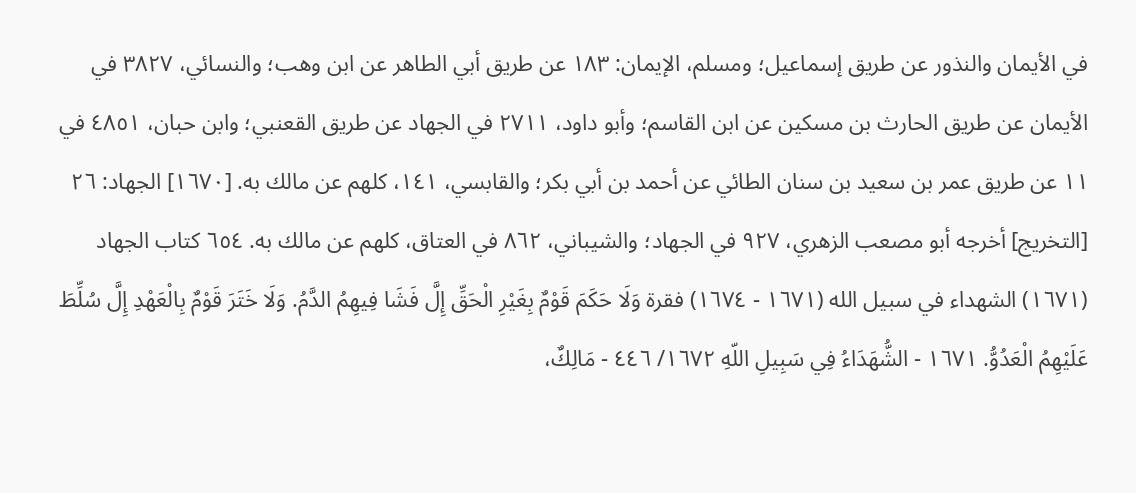في الأيمان والنذور عن طريق إسماعيل؛ ومسلم، الإيمان: ١٨٣ عن طريق أبي الطاهر عن ابن وهب؛ والنسائي، ٣٨٢٧ في الأيمان عن طريق الحارث بن مسكين عن ابن القاسم؛ وأبو داود، ٢٧١١ في الجهاد عن طريق القعنبي؛ وابن حبان، ٤٨٥١ في ١١ عن طريق عمر بن سعيد بن سنان الطائي عن أحمد بن أبي بكر؛ والقابسي، ١٤١، كلهم عن مالك به. [١٦٧٠] الجهاد: ٢٦ [التخريج] أخرجه أبو مصعب الزهري، ٩٢٧ في الجهاد؛ والشيباني، ٨٦٢ في العتاق، كلهم عن مالك به. ٦٥٤ كتاب الجهاد (١٦٧١) الشهداء في سبيل الله (١٦٧١ - ١٦٧٤) فقرة وَلَا حَكَمَ قَوْمٌ بِغَيْرِ الْحَقِّ إِلَّ فَشَا فِيهِمُ الدَّمُ. وَلَا خَتَرَ قَوْمٌ بِالْعَهْدِ إِلَّ سُلِّطَ عَلَيْهِمُ الْعَدُوُّ. ١٦٧١ - الشُّهَدَاءُ فِي سَبِيلِ اللّهِ ١٦٧٢/ ٤٤٦ - مَالِكٌ،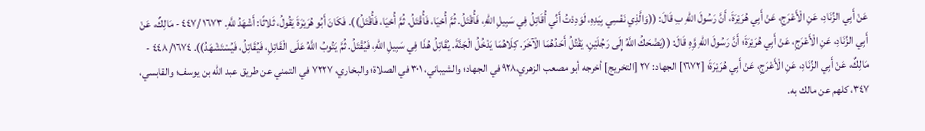عَنْ أَبِي الزِّنَادِ، عَنِ الْأَعْرَجِ، عَنْ أَبِي هُرَيْرَةَ، أَنَّ رَسُولَ اللّهِ بِ قَالَ: ((وَالَّذِي نَفْسِي بِيَدِهِ، لَوَدِدْتُ أَنِّي أُقَاتِلُ فِي سَبِيلِ اللّهِ، فَأُقْتَلُ. ثُمَّ أُحْيَا، فَأُقْتَلُ. ثُمَّ أُحْيَا، فَأُقْتَلُ)). فَكَانَ أَبُو هُرَيْرَةَ يَقُولُ، ثَلاثًا: أَشْهَدُ للَّهِ. ١٦٧٣ /٤٤٧ - مَالِكٌ، عَنْ أَبِي الزِّنَادِ، عَنِ الْأَعْرَجِ، عَنْ أَبِي هُرَيْرَةَ؛ أَنَّ رَسُولَ اللّهِ وَِّهِ قَالَ: ((يَضْحَكُ اللَّهُ إِلَى رَجُلَيْنِ، يَقْتُلُ أَحَدُهُمَا الْآخَرَ. كِلَاهُمَا يَدْخُلُ الْجَنَّةَ. يُقَاتِلُ هُذَا فِي سَبِيلِ اللّهِ، فَيُقْتَلُ. ثُمَّ يَتُوبُ اللَّهُ عَلَى الْقَاتِلِ، فَيُقَاتِلُ، فَيُسْتَشْهَدُ)). ٤٤٨/١٦٧٤ - مَالِكٌ، عَنْ أَبِي الزِّنَادِ، عَنِ الْأَعْرَجِ، عَنْ أَبِي هُرَيْرَةَ؛ [١٦٧٢] الجهاد: ٢٧ [التخريج] أخرجه أبو مصعب الزهري،٩٢٨ في الجهاد؛ والشيباني، ٣٠١ في الصلاة؛ والبخاري، ٧٢٢٧ في التمني عن طريق عبد اللّه بن يوسف؛ والقابسي، ٣٤٧، كلهم عن مالك به.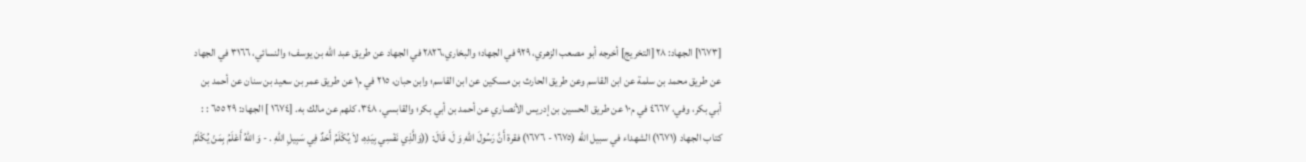[١٦٧٣] الجهاد: ٢٨ [التخريج] أخرجه أبو مصعب الزهري، ٩٢٩ في الجهاد؛ والبخاري،٢٨٢٦ في الجهاد عن طريق عبد الله بن يوسف؛ والنسائي، ٣١٦٦ في الجهاد عن طريق محمد بن سلمة عن ابن القاسم وعن طريق الحارث بن مسكين عن ابن القاسم؛ وابن حبان، ٢١٥ في م١ عن طريق عمر بن سعيد بن سنان عن أحمد بن أبي بكر، وفي، ٤٦٦٧ في م١٠ عن طريق الحسين بن إدريس الأنصاري عن أحمد بن أبي بكر؛ والقابسي، ٣٤٨، كلهم عن مالك به. [١٦٧٤ ] الجهاد: ٢٩ ٦٥٥ : : كتاب الجهاد (١٦٧١) الشهداء في سبيل الله (١٦٧٥ - ١٦٧٦) فقرة أَنَّ رَسُولَ اللّهِ وَ لَ، قَالَ: ((وَالَّذِي نَفْسِي بِيَدِهِ، لاَ يُكْلَمُ أَحَدٌ فِي سَبِيلِ اللّهِ . - وَ اللّهُ أَعْلَمُ بِمَنْ يُكْلَمُ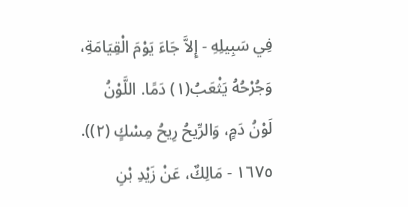فِي سَبِيلِهِ - إِلاَّ جَاءَ يَوْمَ الْقِيَامَةِ، وَجُرْحُهُ يَثْعَبُ(١) دَمًا. اللَّوْنُ لَوْنُ دَمٍ، وَالرِّيحُ رِيحُ مِسْكٍ (٢)). ١٦٧٥ - مَالِكٌ، عَنْ زَيْدِ بْنِ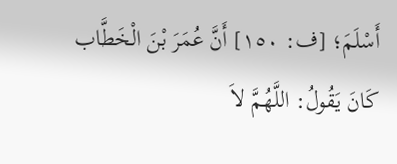أَسْلَمَ؛ [ف: ١٥٠] أَنَّ عُمَرَ بْنَ الْخَطَّاب كَانَ يَقُولُ: اللَّهُمَّ لاَ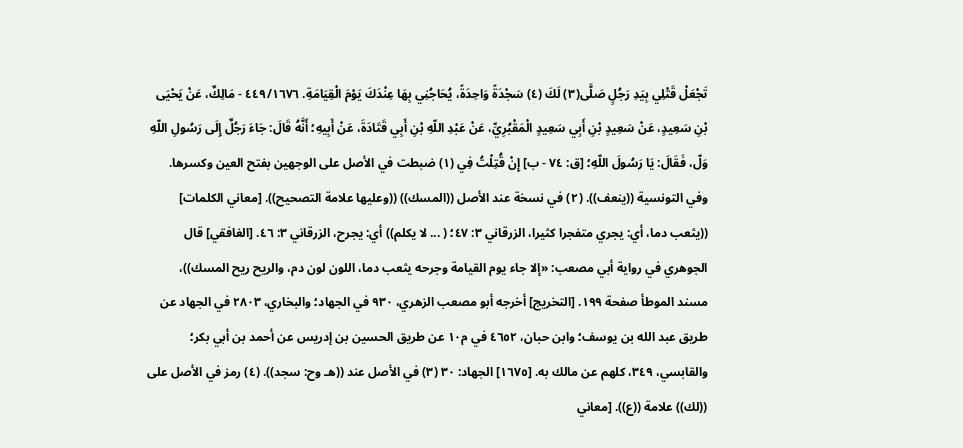تَجْعَلْ قَتْلِي بِيَدِ رَجُلٍ صَلَّى(٣) لَكَ (٤) سَجْدَةً وَاحِدَةً، يُحَاجُنِي بِهَا عِنْدَكَ يَوْمَ الْقِيَامَةِ. ٤٤٩/١٦٧٦ - مَالِكٌ، عَنْ يَحْيَى بْنِ سَعِيدٍ، عَنْ سَعِيدٍ بْنِ أَبِي سَعِيدٍ الْمَقْبُرِيِّ، عَنْ عَبْدِ اللّهِ بْنِ أَبِي قَتَادَةَ، عَنْ أَبِيهِ؛ أَنَّهُ قَالَ: جَاءَ رَجُلٌ إِلَى رَسُولِ اللّهِ وَلّ، فَقَالَ: يَا رَسُولَ اللّهِ؛ [ق: ٧٤ - ب] إِنْ قُتِلْتُ فِي (١) ضبطت في الأصل على الوجهين بفتح العين وكسرها. وفي التونسية ((ينعف)). (٢) في نسخة عند الأصل ((المسك)) ((وعليها علامة التصحيح)). [معاني الكلمات] ((يثعب دما، أي: يجري متفجرا كثيرا، الزرقاني ٣: ٤٧؛ ( ... لا يكلم)) أي: يجرح، الزرقاني ٣: ٤٦. [الغافقي] قال الجوهري في رواية أبي مصعب: «إلا جاء يوم القيامة وجرحه يثعب دما، اللون لون دم، والريح ريح المسك))، مسند الموطأ صفحة ١٩٩. [التخريج] أخرجه أبو مصعب الزهري، ٩٣٠ في الجهاد؛ والبخاري، ٢٨٠٣ في الجهاد عن طريق عبد الله بن يوسف؛ وابن حبان، ٤٦٥٢ في م١٠ عن طريق الحسين بن إدريس عن أحمد بن أبي بكر؛ والقابسي، ٣٤٩، كلهم عن مالك به. [١٦٧٥] الجهاد: ٣٠ (٣) في الأصل عند ((هـ وح: سجد)). (٤) رمز في الأصل على ((لك)) علامة ((ع)). [معاني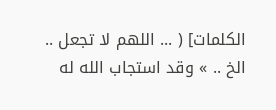الكلمات] ( ... اللهم لا تجعل .. الخ .. » وقد استجاب الله له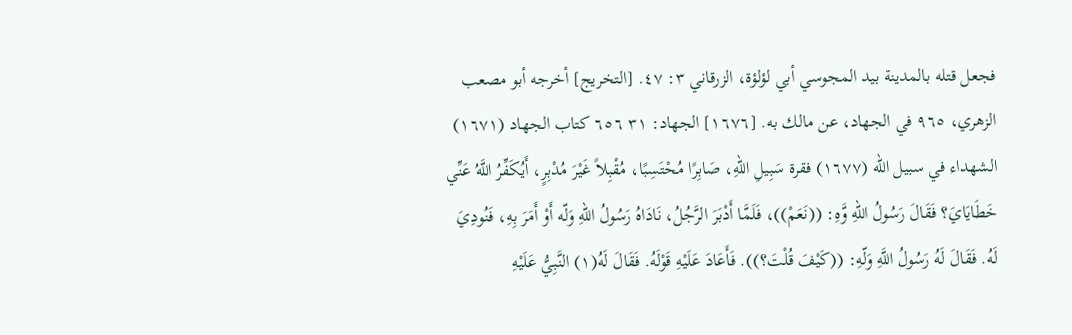فجعل قتله بالمدينة بيد المجوسي أبي لؤلؤة، الزرقاني ٣: ٤٧. [التخريج] أخرجه أبو مصعب الزهري، ٩٦٥ في الجهاد، عن مالك به. [١٦٧٦] الجهاد: ٣١ ٦٥٦ كتاب الجهاد (١٦٧١) الشهداء في سبيل الله (١٦٧٧) فقرة سَبِيلِ اللّهِ، صَابِرًا مُحْتَسِبًا، مُقْبِلاً غَيْرَ مُدْبِرٍ، أَيُكَفِّرُ اللَّهُ عَنِّي خَطَايَايَ؟ فَقَالَ رَسُولُ اللّهِ وَّهِ: ((نَعَمْ))، فَلَمَّا أَدْبَرَ الرَّجُلُ، نَادَاهُ رَسُولُ اللّهِ وَلّه أَوْ أَمَرَ بِهِ، فَنُودِيَ لَهُ. فَقَالَ لَهُ رَسُولُ اللَّهِ وَلّهِ: ((كَيْفَ قُلْتَ؟)). فَأَعَادَ عَلَيْهِ قَوْلَهُ. فَقَالَ لَهُ(١) النَّبِيُّ عَلَيْهِ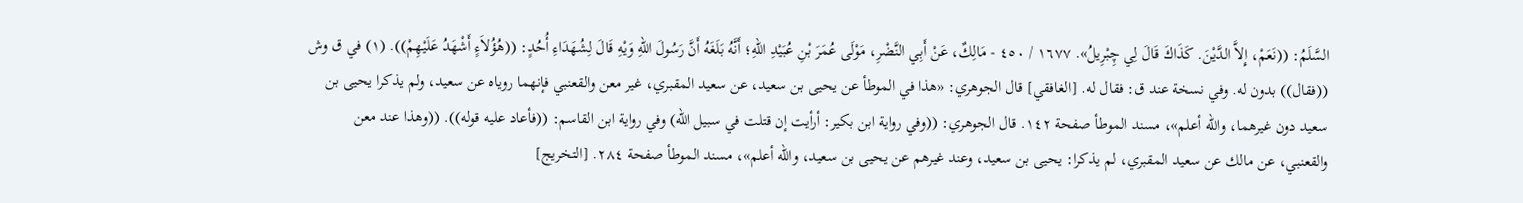السَّلَمُ: ((نَعَمْ، إِلاَّ الدَّيْنَ. كَذَاكَ قَالَ لِي چِبْرِيلُ». ١٦٧٧ / ٤٥٠ - مَالِكٌ، عَنْ أَبِي النَّضْرِ، مَوْلَى عُمَرَ بْنِ عُبَيْدِ اللّهِ؛ أَنَّهُ بَلَغَهُ أَنَّ رَسُولَ اللّهِ وَيْهِ قَالَ لِشُهَدَاءِ أُحُدٍ: ((هُؤُلاَءٍ أَشْهَدُ عَلَيْهِمْ)). (١) في ق وش ((فقال)) بدون له. وفي نسخة عند ق: فقال له. [الغافقي] قال الجوهري: «هذا في الموطأ عن يحيى بن سعيد، عن سعيد المقبري، غير معن والقعنبي فإنهما روياه عن سعيد، ولم يذكرا يحيى بن سعيد دون غيرهما، واللّه أعلم»، مسند الموطأ صفحة ١٤٢. قال الجوهري: ((وفي رواية ابن بكير: أرأيت إن قتلت في سبيل اللّه) وفي رواية ابن القاسم: ((فأعاد عليه قوله)). ((وهذا عند معن والقعنبي، عن مالك عن سعيد المقبري، لم يذكرا: يحيى بن سعيد، وعند غيرهم عن يحيى بن سعيد، والله أعلم»، مسند الموطأ صفحة ٢٨٤. [التخريج]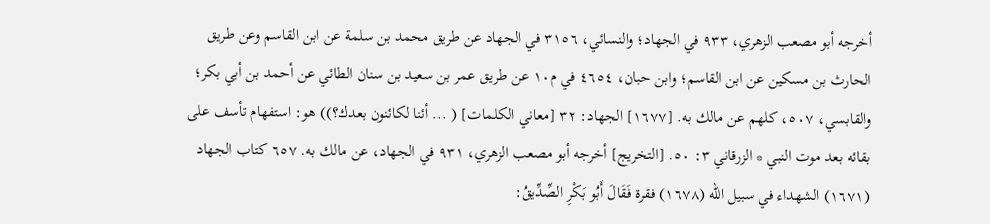أخرجه أبو مصعب الزهري، ٩٣٣ في الجهاد؛ والنسائي، ٣١٥٦ في الجهاد عن طريق محمد بن سلمة عن ابن القاسم وعن طريق الحارث بن مسكين عن ابن القاسم؛ وابن حبان، ٤٦٥٤ في م١٠ عن طريق عمر بن سعيد بن سنان الطائي عن أحمد بن أبي بكر؛ والقابسي، ٥٠٧، كلهم عن مالك به. [١٦٧٧] الجهاد: ٣٢ [معاني الكلمات] ( ... أئنا لكائنون بعدك؟)) هو: استفهام تأسف على بقائه بعد موت النبي * الزرقاني ٣: ٥٠. [التخريج] أخرجه أبو مصعب الزهري، ٩٣١ في الجهاد، عن مالك به. ٦٥٧ كتاب الجهاد (١٦٧١) الشهداء في سبيل الله (١٦٧٨) فقرة فَقَالَ أَبُو بَكْرِ الصِّدِّيقُ: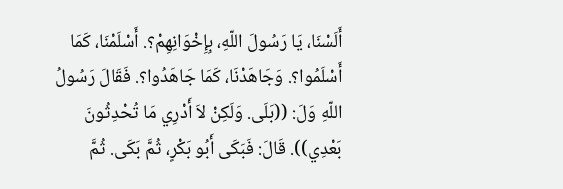أَلَسْنَا، يَا رَسُولَ اللّهِ، بِإِخْوَانِهِمْ؟. أَسْلَمْنَا، كَمَا أَسْلَمُوا؟. وَجَاهَدْنَا، كَمَا جَاهَدُوا؟. فَقَالَ رَسُولُ اللّهِ وَلَ: ((بَلَى. وَلَكِنْ لاَ أَدْرِي مَا تُحْدِثُونَ بَعْدِي)). قَالَ: فَبَكَى أَبُو بَكْرٍ، ثُمَّ بَكَى. ثُمَّ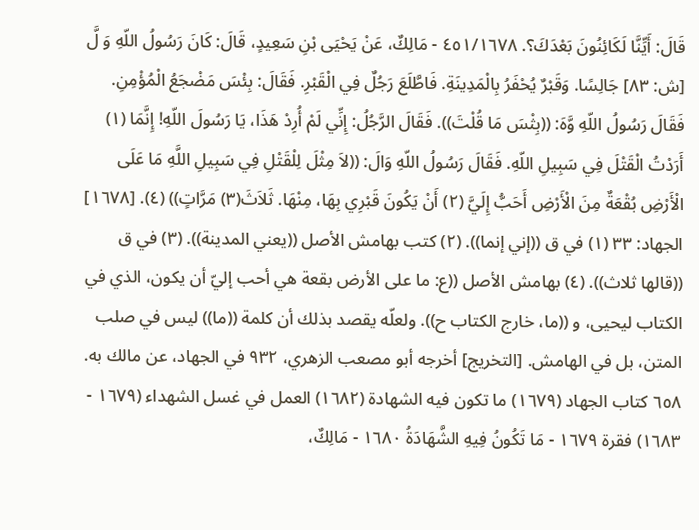قَالَ: أَيِّنَّا لَكَائِنُونَ بَعْدَكَ؟. ٤٥١/١٦٧٨ - مَالِكٌ، عَنْ يَحْيَى بْنِ سَعِيدٍ، قَالَ: كَانَ رَسُولُ اللّهِ وَ لَّ [ش: ٨٣] جَالِسًا. وَقَبْرٌ يُحْفَرُ بِالْمَدِينَةِ. فَاطَّلَعَ رَجُلٌ فِي الْقَبْرِ. فَقَالَ: بِئْسَ مَضْجَعُ الْمُؤْمِنِ. فَقَالَ رَسُولُ اللّهِ وَّهَ: ((بِثْسَ مَا قُلْتَ)). فَقَالَ الرَّجُلُ: إِنِّي لَمْ أُرِدْ هَذَا، يَا رَسُولَ اللّهِ! إِنَّمَا (١) أَرَدْتُ الْقَتْلَ فِي سَبِيلِ اللّهِ. فَقَالَ رَسُولُ اللّهِ وَالَ: ((لاَ مِثْلَ لِلْقَتْلِ فِي سَبِيلِ اللَّهِ مَا عَلَى الْأَرْضِ بُقْعَةٌ مِنَ الْأَرْضِ أَحَبُّ إِلَيَّ (٢) أَنْ يَكُونَ قَبْرِي بِهَا، مِنْهَا. ثَلاَثَ(٣) مَرَّاتٍ)) (٤). [١٦٧٨] الجهاد: ٣٣ (١) في ق ((إني إنما)). (٢) كتب بهامش الأصل ((يعني المدينة)). (٣) في ق ((قالها ثلاث)). (٤) بهامش الأصل ((ع: ما على الأرض بقعة هي أحب إليّ أن يكون، الذي في الكتاب ليحيى، و ((ما، خارج الكتاب ح)). ولعلّه يقصد بذلك أن كلمة ((ما)) ليس في صلب المتن، بل في الهامش. [التخريج] أخرجه أبو مصعب الزهري، ٩٣٢ في الجهاد، عن مالك به. ٦٥٨ كتاب الجهاد (١٦٧٩) ما تكون فيه الشهادة (١٦٨٢) العمل في غسل الشهداء (١٦٧٩ - ١٦٨٣) فقرة ١٦٧٩ - مَا تَكُونُ فِيهِ الشَّهَادَةُ ١٦٨٠ - مَالِكٌ،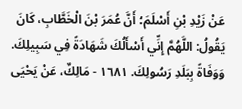عَنْ زَيْدِ بْنِ أَسْلَمَ؛ أَنَّ عُمَرَ بْنَ الْخَطَّابِ، كَانَ يَقُولُ: اللَّهُمَّ إِنِّي أَسْأَلُكَ شَهَادَةً فِي سَبِيلِكَ. وَوَفَاةً بِبَلَدِ رَسُولِكَ. ١٦٨١ - مَالِكٌ، عَنْ يَحْيَى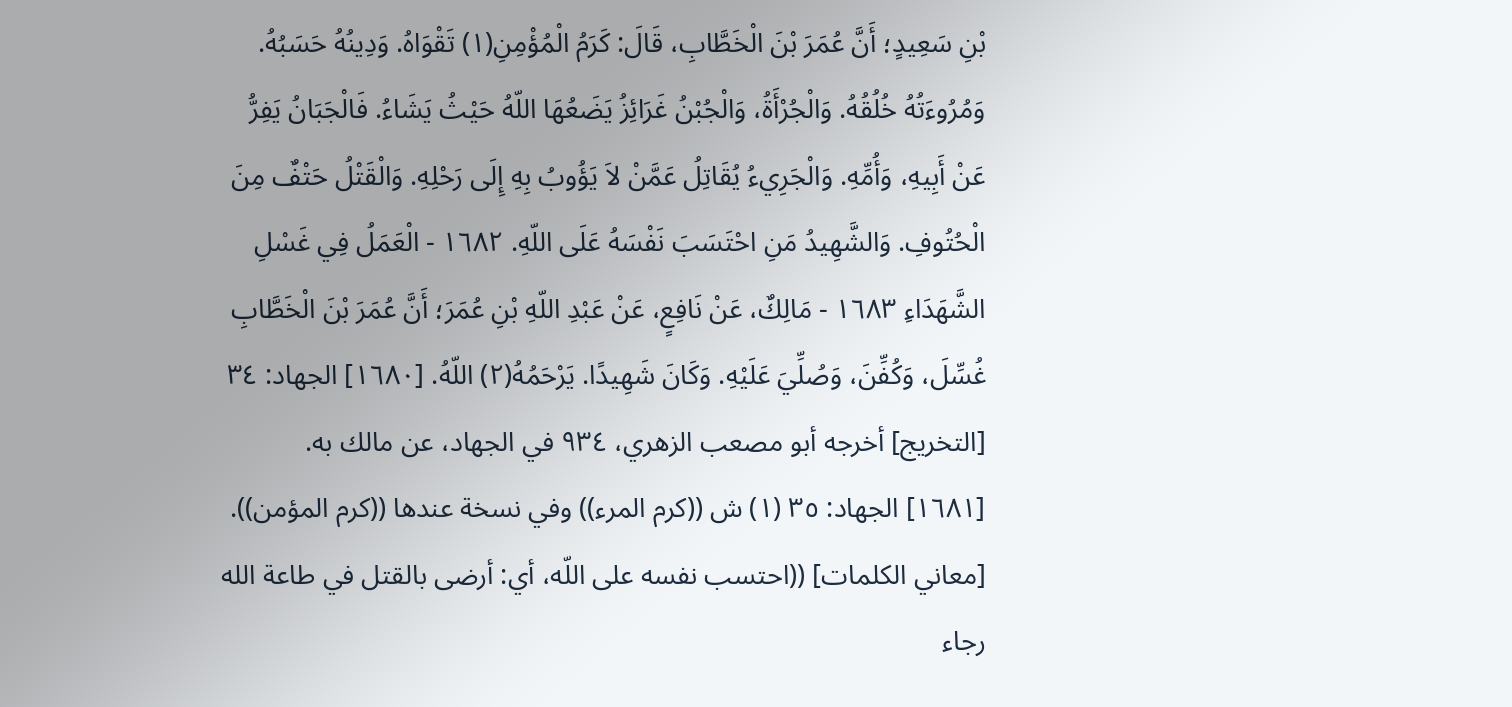بْنِ سَعِيدٍ؛ أَنَّ عُمَرَ بْنَ الْخَطَّابِ، قَالَ: كَرَمُ الْمُؤْمِنِ(١) تَقْوَاهُ. وَدِينُهُ حَسَبُهُ. وَمُرُوءَتُهُ خُلُقُهُ. وَالْجُرْأَةُ، وَالْجُبْنُ غَرَائِزُ يَضَعُهَا اللّهُ حَيْثُ يَشَاءُ. فَالْجَبَانُ يَفِرُّ عَنْ أَبِيهِ، وَأُمِّهِ. وَالْجَرِيءُ يُقَاتِلُ عَمَّنْ لاَ يَؤُوبُ بِهِ إِلَى رَحْلِهِ. وَالْقَتْلُ حَتْفٌ مِنَ الْحُتُوفِ. وَالشَّهِيدُ مَنِ احْتَسَبَ نَفْسَهُ عَلَى اللّهِ. ١٦٨٢ - الْعَمَلُ فِي غَسْلِ الشَّهَدَاءِ ١٦٨٣ - مَالِكٌ، عَنْ نَافِعٍ، عَنْ عَبْدِ اللّهِ بْنِ عُمَرَ؛ أَنَّ عُمَرَ بْنَ الْخَطَّابِ غُسِّلَ، وَكُفِّنَ، وَصُلِّيَ عَلَيْهِ. وَكَانَ شَهِيدًا. يَرْحَمُهُ(٢) اللّهُ. [١٦٨٠] الجهاد: ٣٤ [التخريج] أخرجه أبو مصعب الزهري، ٩٣٤ في الجهاد، عن مالك به. [١٦٨١] الجهاد: ٣٥ (١) ش ((كرم المرء)) وفي نسخة عندها ((كرم المؤمن)). [معاني الكلمات] ((احتسب نفسه على اللّه، أي: أرضى بالقتل في طاعة الله رجاء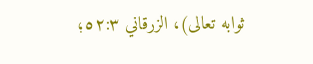ثوابه تعالى)، الزرقاني ٥٢:٣؛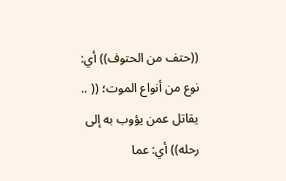((حتف من الحتوف)) أي: نوع من أنواع الموت؛ (( .. يقاتل عمن يؤوب به إلى رحله)) أي: عما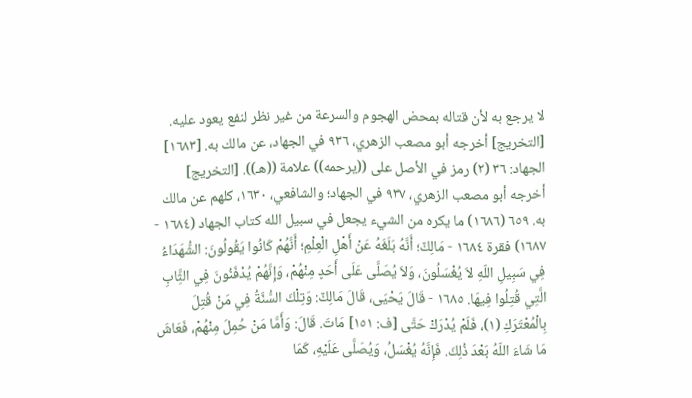لا يرجع به لأن قتاله بمحض الهجوم والسرعة من غير نظر لنفع يعود عليه. [التخريج] أخرجه أبو مصعب الزهري، ٩٣٦ في الجهاد، عن مالك به. [١٦٨٣] الجهاد: ٣٦ (٢) رمز في الأصل على ((يرحمه)) علامة ((هـ)). [التخريج] أخرجه أبو مصعب الزهري، ٩٣٧ في الجهاد؛ والشافعي، ١٦٣٠، كلهم عن مالك به. ٦٥٩ (١٦٨٦) ما يكره من الشيء يجعل في سبيل الله كتاب الجهاد (١٦٨٤ - ١٦٨٧) فقرة ١٦٨٤ - مَالِكٌ؛ أَنَّهُ بَلَغَهُ عَنْ أَهْلِ الْعِلْمِ؛ أَنَّهُمْ كَانُوا يَقُولُونَ: الشُّهَدَاءُ فِي سَبِيلِ اللّهِ لاَ يُغْسَلُونَ، وَلاَ يُصَلَّى عَلَى أَحَدٍ مِنْهُمْ، وَإِنَّهُمْ يُدْفَنُونَ فِي الثَِّابِ الَّتِي قُتِلُوا فِيهَا. ١٦٨٥ - قَالَ يَحْيَى، قَالَ مَالِكٌ: وَتِلْكَ السُّنَّةُ فِي مَنْ قُتِلَ بِالْمُعْتَرَكِ (١)، فَلَمْ يُدْرَكْ حَتَّى [ف: ١٥١] مَاتَ. قَالَ: وَأَمَّا مَنْ حُمِلَ مِنْهُمْ، فَعَاشَ مَا شَاءَ اللّهُ بَعْدَ ذُلِكَ. فَإِنَّهُ يُغْسَلُ، وَيُصَلَّى عَلَيْهِ، كَمَا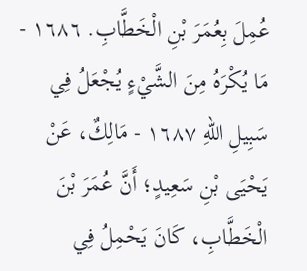عُمِلَ بِعُمَرَ بْنِ الْخَطَّابِ. ١٦٨٦ - مَا يُكْرَهُ مِنَ الشَّيْءٍ يُجْعَلُ فِي سَبِيلِ اللّهِ ١٦٨٧ - مَالِكٌ، عَنْ يَحْيَى بْنِ سَعِيدٍ؛ أَنَّ عُمَرَ بْنَ الْخَطَّابِ، كَانَ يَحْمِلُ فِي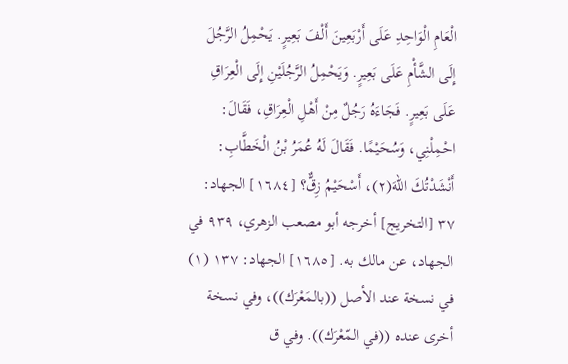الْعَامِ الْوَاحِدِ عَلَى أَرْبَعِينَ أَلْفَ بَعِيرٍ. يَحْمِلُ الرَّجُلَ إِلَى الشَّأْمِ عَلَى بَعِيرٍ. وَيَحْمِلُ الرَّجُلَيْنِ إِلَى الْعِرَاقِ عَلَى بَعِيرٍ. فَجَاءَهُ رَجُلٌ مِنْ أَهْلِ الْعِرَاقِ، فَقَالَ: احْمِلْنِي، وَسُحَيْمًا. فَقَالَ لَهُ عُمَرُ بْنُ الْخَطَّابِ: أَنْشَدْتُكَ اللّهَ(٢)، أَسْحَيْمُ زِقٌّ؟ [١٦٨٤] الجهاد: ٣٧ [التخريج] أخرجه أبو مصعب الزهري، ٩٣٩ في الجهاد، عن مالك به. [١٦٨٥] الجهاد: ١٣٧ (١) في نسخة عند الأصل ((بالمَعْرَك))، وفي نسخة أخرى عنده ((في المّعْرَك)). وفي ق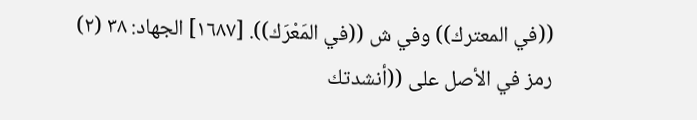((في المعترك)) وفي ش ((في المَعْرَك)). [١٦٨٧] الجهاد: ٣٨ (٢) رمز في الأصل على ((أنشدتك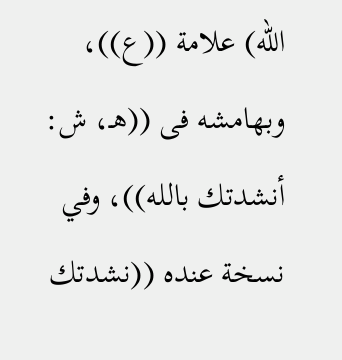الله) علامة ((ع))، وبهامشه فى ((هـ، ش: أنشدتك بالله))، وفي نسخة عنده ((نشدتك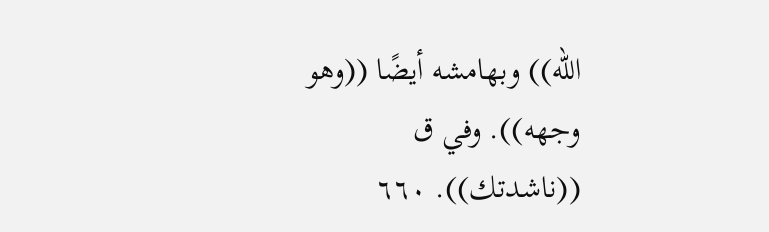اللّه)) وبهامشه أيضًا ((وهو وجهه)). وفي ق ((ناشدتك)). ٦٦٠